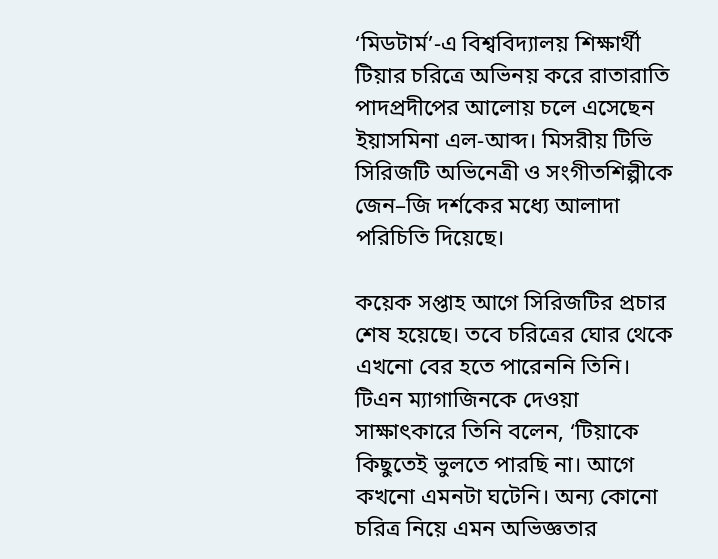‘মিডটার্ম’-এ বিশ্ববিদ্যালয় শিক্ষার্থী টিয়ার চরিত্রে অভিনয় করে রাতারাতি পাদপ্রদীপের আলোয় চলে এসেছেন ইয়াসমিনা এল-আব্দ। মিসরীয় টিভি সিরিজটি অভিনেত্রী ও সংগীতশিল্পীকে জেন–জি দর্শকের মধ্যে আলাদা পরিচিতি দিয়েছে।

কয়েক সপ্তাহ আগে সিরিজটির প্রচার শেষ হয়েছে। তবে চরিত্রের ঘোর থেকে এখনো বের হতে পারেননি তিনি। টিএন ম্যাগাজিনকে দেওয়া সাক্ষাৎকারে তিনি বলেন, ‘টিয়াকে কিছুতেই ভুলতে পারছি না। আগে কখনো এমনটা ঘটেনি। অন্য কোনো চরিত্র নিয়ে এমন অভিজ্ঞতার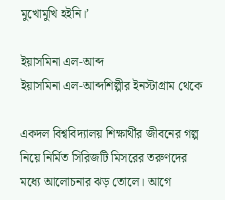মুখোমুখি হইনি।’

ইয়াসমিনা এল-আব্দ
ইয়াসমিনা এল-আব্দশিল্পীর ইনস্টাগ্রাম থেকে

একদল বিশ্ববিদ্যালয় শিক্ষার্থীর জীবনের গল্প নিয়ে নির্মিত সিরিজটি মিসরের তরুণদের মধ্যে আলোচনার ঝড় তোলে। আগে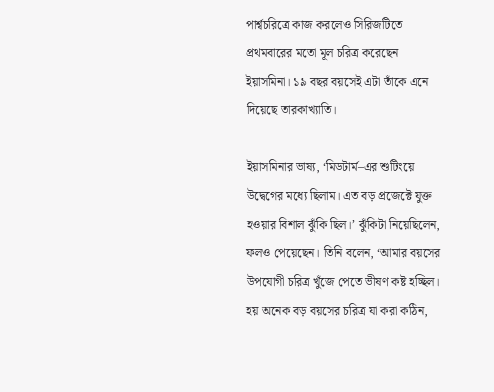পার্শ্বচরিত্রে কাজ করলেও সিরিজটিতে প্রথমবারের মতো মূল চরিত্র করেছেন ইয়াসমিনা। ১৯ বছর বয়সেই এটা তাঁকে এনে দিয়েছে তারকাখ্যাতি।

ইয়াসমিনার ভাষ্য, ‘মিডটার্ম–এর শুটিংয়ে উদ্বেগের মধ্যে ছিলাম। এত বড় প্রজেক্টে যুক্ত হওয়ার বিশাল ঝুঁকি ছিল।’ ঝুঁকিটা নিয়েছিলেন, ফলও পেয়েছেন। তিনি বলেন, ‘আমার বয়সের উপযোগী চরিত্র খুঁজে পেতে ভীষণ কষ্ট হচ্ছিল। হয় অনেক বড় বয়সের চরিত্র যা করা কঠিন,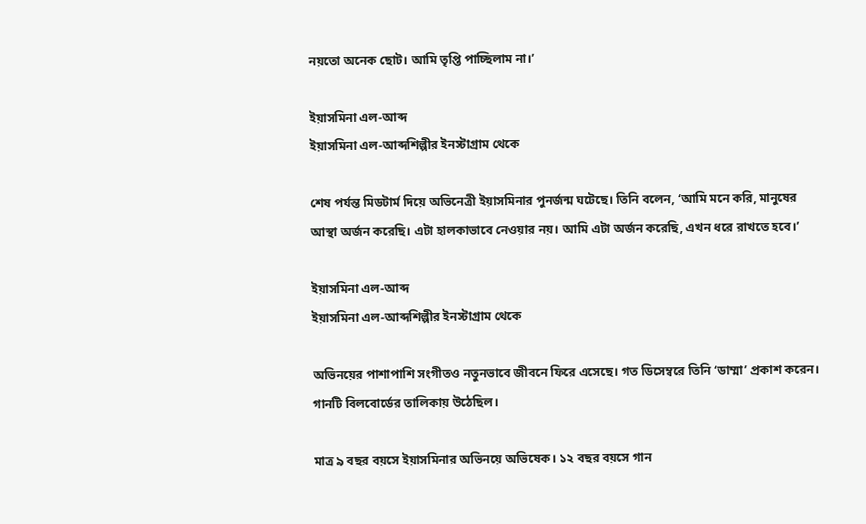নয়তো অনেক ছোট। আমি তৃপ্তি পাচ্ছিলাম না।’

ইয়াসমিনা এল-আব্দ
ইয়াসমিনা এল-আব্দশিল্পীর ইনস্টাগ্রাম থেকে

শেষ পর্যন্ত মিডটার্ম দিয়ে অভিনেত্রী ইয়াসমিনার পুনর্জন্ম ঘটেছে। তিনি বলেন, ‘আমি মনে করি, মানুষের আস্থা অর্জন করেছি। এটা হালকাভাবে নেওয়ার নয়। আমি এটা অর্জন করেছি, এখন ধরে রাখতে হবে।’

ইয়াসমিনা এল-আব্দ
ইয়াসমিনা এল-আব্দশিল্পীর ইনস্টাগ্রাম থেকে

অভিনয়ের পাশাপাশি সংগীতও নতুনভাবে জীবনে ফিরে এসেছে। গত ডিসেম্বরে তিনি ‘ডাম্মা’ প্রকাশ করেন। গানটি বিলবোর্ডের তালিকায় উঠেছিল।

মাত্র ৯ বছর বয়সে ইয়াসমিনার অভিনয়ে অভিষেক। ১২ বছর বয়সে গান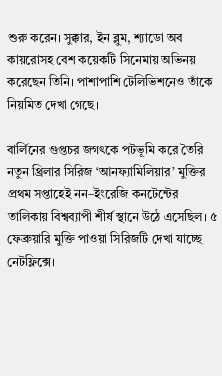শুরু করেন। সুক্কার, ইন ব্লুম, শ্যাডো অব কায়রোসহ বেশ কয়েকটি সিনেমায় অভিনয় করেছেন তিনি। পাশাপাশি টেলিভিশনেও তাঁকে নিয়মিত দেখা গেছে।

বার্লিনের গুপ্তচর জগৎকে পটভূমি করে তৈরি নতুন থ্রিলার সিরিজ ‘আনফ্যামিলিয়ার’ মুক্তির প্রথম সপ্তাহেই নন–ইংরেজি কনটেন্টের তালিকায় বিশ্বব্যাপী শীর্ষ স্থানে উঠে এসেছিল। ৫ ফেব্রুয়ারি মুক্তি পাওয়া সিরিজটি দেখা যাচ্ছে নেটফ্লিক্সে।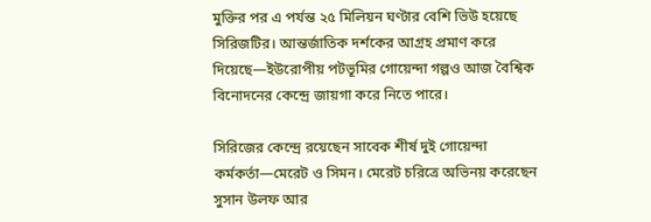মুক্তির পর এ পর্যন্ত ২৫ মিলিয়ন ঘণ্টার বেশি ভিউ হয়েছে সিরিজটির। আন্তর্জাতিক দর্শকের আগ্রহ প্রমাণ করে দিয়েছে—ইউরোপীয় পটভূমির গোয়েন্দা গল্পও আজ বৈশ্বিক বিনোদনের কেন্দ্রে জায়গা করে নিতে পারে।

সিরিজের কেন্দ্রে রয়েছেন সাবেক শীর্ষ দুই গোয়েন্দা কর্মকর্তা—মেরেট ও সিমন। মেরেট চরিত্রে অভিনয় করেছেন সুসান উলফ আর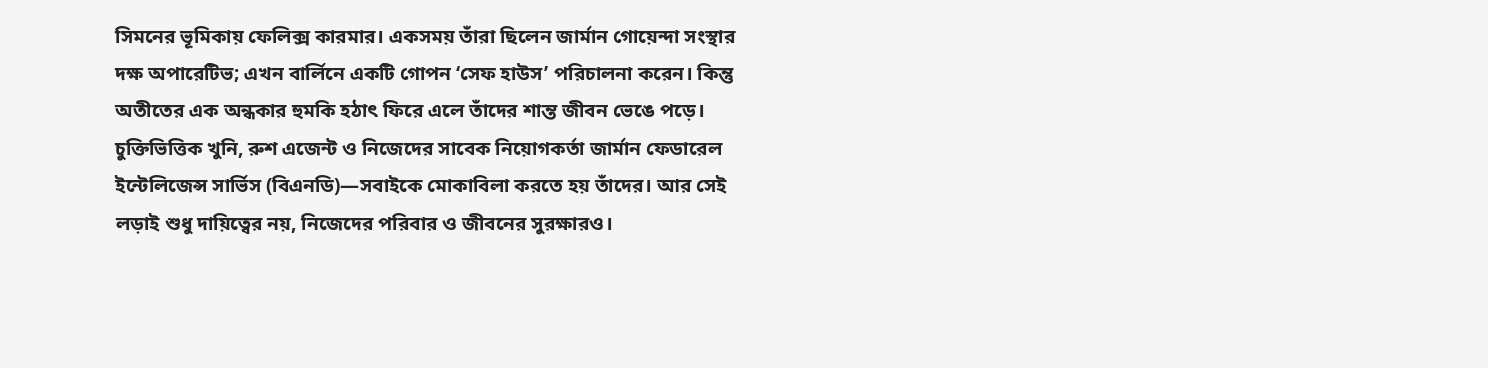সিমনের ভূমিকায় ফেলিক্স কারমার। একসময় তাঁরা ছিলেন জার্মান গোয়েন্দা সংস্থার দক্ষ অপারেটিভ; এখন বার্লিনে একটি গোপন ‘সেফ হাউস’ পরিচালনা করেন। কিন্তু অতীতের এক অন্ধকার হুমকি হঠাৎ ফিরে এলে তাঁদের শান্ত জীবন ভেঙে পড়ে। চুক্তিভিত্তিক খুনি, রুশ এজেন্ট ও নিজেদের সাবেক নিয়োগকর্তা জার্মান ফেডারেল ইন্টেলিজেন্স সার্ভিস (বিএনডি)—সবাইকে মোকাবিলা করতে হয় তাঁদের। আর সেই লড়াই শুধু দায়িত্বের নয়, নিজেদের পরিবার ও জীবনের সুরক্ষারও।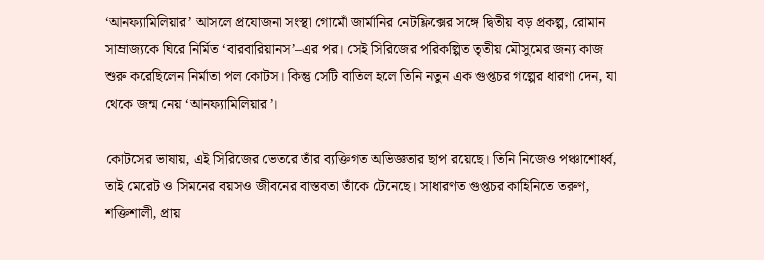‘আনফ্যামিলিয়ার’ আসলে প্রযোজনা সংস্থা গোমোঁ জার্মানির নেটফ্লিক্সের সঙ্গে দ্বিতীয় বড় প্রকল্প, রোমান সাম্রাজ্যকে ঘিরে নির্মিত ‘বারবারিয়ানস’–এর পর। সেই সিরিজের পরিকল্পিত তৃতীয় মৌসুমের জন্য কাজ শুরু করেছিলেন নির্মাতা পল কোটস। কিন্তু সেটি বাতিল হলে তিনি নতুন এক গুপ্তচর গল্পের ধারণা দেন, যা থেকে জন্ম নেয় ‘আনফ্যামিলিয়ার’।

কোটসের ভাষায়, এই সিরিজের ভেতরে তাঁর ব্যক্তিগত অভিজ্ঞতার ছাপ রয়েছে। তিনি নিজেও পঞ্চাশোর্ধ্ব, তাই মেরেট ও সিমনের বয়সও জীবনের বাস্তবতা তাঁকে টেনেছে। সাধারণত গুপ্তচর কাহিনিতে তরুণ, শক্তিশালী, প্রায়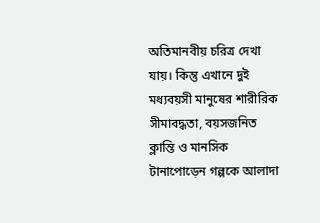অতিমানবীয় চরিত্র দেখা যায়। কিন্তু এখানে দুই মধ্যবয়সী মানুষের শারীরিক সীমাবদ্ধতা, বয়সজনিত ক্লান্তি ও মানসিক টানাপোড়েন গল্পকে আলাদা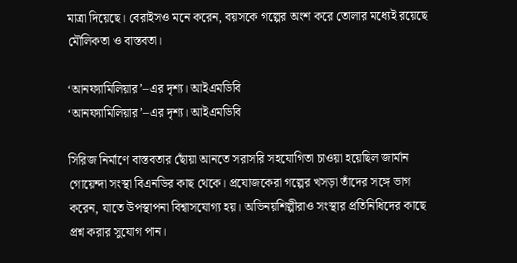মাত্রা দিয়েছে। বেরাইসও মনে করেন, বয়সকে গল্পের অংশ করে তোলার মধ্যেই রয়েছে মৌলিকতা ও বাস্তবতা।

‘আনফ্যামিলিয়ার’–এর দৃশ্য। আইএমডিবি
‘আনফ্যামিলিয়ার’–এর দৃশ্য। আইএমডিবি

সিরিজ নির্মাণে বাস্তবতার ছোঁয়া আনতে সরাসরি সহযোগিতা চাওয়া হয়েছিল জার্মান গোয়েন্দা সংস্থা বিএনডির কাছ থেকে। প্রযোজকেরা গল্পের খসড়া তাঁদের সঙ্গে ভাগ করেন, যাতে উপস্থাপনা বিশ্বাসযোগ্য হয়। অভিনয়শিল্পীরাও সংস্থার প্রতিনিধিদের কাছে প্রশ্ন করার সুযোগ পান।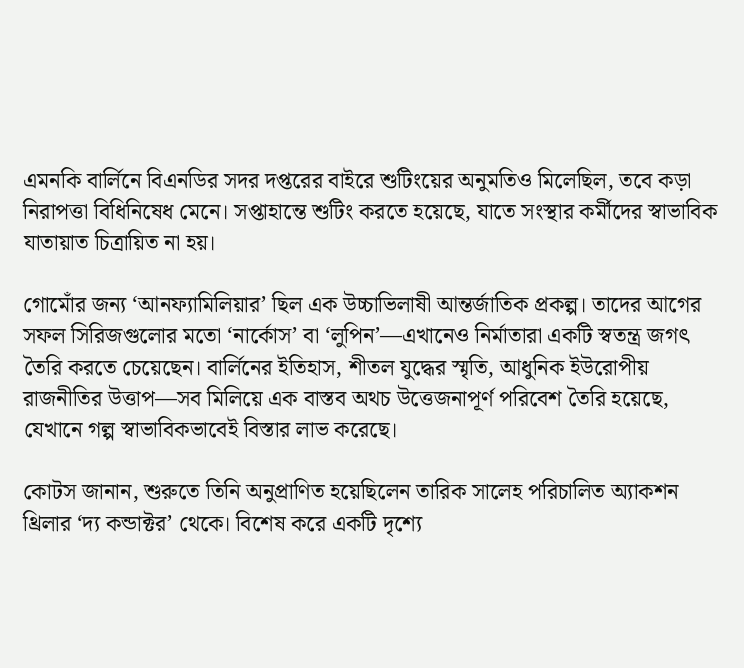এমনকি বার্লিনে বিএনডির সদর দপ্তরের বাইরে শুটিংয়ের অনুমতিও মিলেছিল, তবে কড়া নিরাপত্তা বিধিনিষেধ মেনে। সপ্তাহান্তে শুটিং করতে হয়েছে, যাতে সংস্থার কর্মীদের স্বাভাবিক যাতায়াত চিত্রায়িত না হয়।

গোমোঁর জন্য ‘আনফ্যামিলিয়ার’ ছিল এক উচ্চাভিলাষী আন্তর্জাতিক প্রকল্প। তাদের আগের সফল সিরিজগুলোর মতো ‘নার্কোস’ বা ‘লুপিন’—এখানেও নির্মাতারা একটি স্বতন্ত্র জগৎ তৈরি করতে চেয়েছেন। বার্লিনের ইতিহাস, শীতল যুদ্ধের স্মৃতি, আধুনিক ইউরোপীয় রাজনীতির উত্তাপ—সব মিলিয়ে এক বাস্তব অথচ উত্তেজনাপূর্ণ পরিবেশ তৈরি হয়েছে, যেখানে গল্প স্বাভাবিকভাবেই বিস্তার লাভ করেছে।

কোটস জানান, শুরুতে তিনি অনুপ্রাণিত হয়েছিলেন তারিক সালেহ পরিচালিত অ্যাকশন থ্রিলার ‘দ্য কন্ডাক্টর’ থেকে। বিশেষ করে একটি দৃশ্যে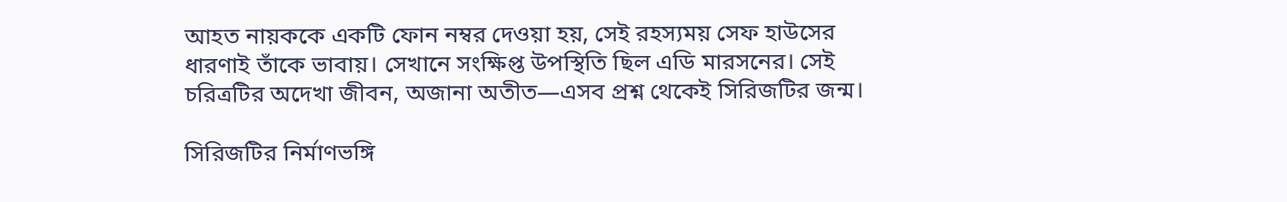আহত নায়ককে একটি ফোন নম্বর দেওয়া হয়, সেই রহস্যময় সেফ হাউসের ধারণাই তাঁকে ভাবায়। সেখানে সংক্ষিপ্ত উপস্থিতি ছিল এডি মারসনের। সেই চরিত্রটির অদেখা জীবন, অজানা অতীত—এসব প্রশ্ন থেকেই সিরিজটির জন্ম।

সিরিজটির নির্মাণভঙ্গি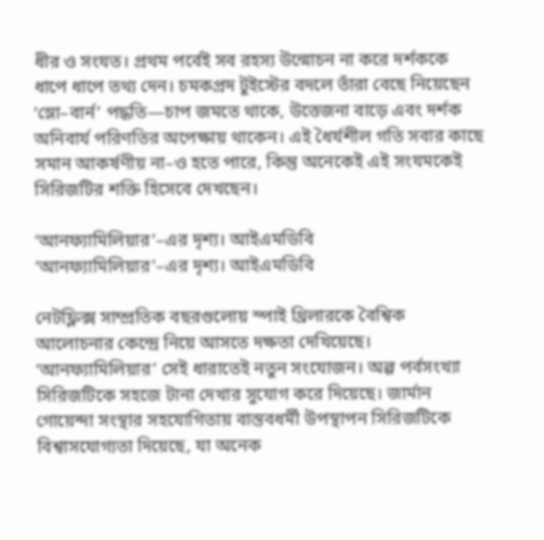ধীর ও সংযত। প্রথম পর্বেই সব রহস্য উন্মোচন না করে দর্শককে ধাপে ধাপে তথ্য দেন। চমকপ্রদ টুইস্টের বদলে তাঁরা বেছে নিয়েছেন ‘স্লো–বার্ন’ পদ্ধতি—চাপ জমতে থাকে, উত্তেজনা বাড়ে এবং দর্শক অনিবার্য পরিণতির অপেক্ষায় থাকেন। এই ধৈর্যশীল গতি সবার কাছে সমান আকর্ষণীয় না–ও হতে পারে, কিন্তু অনেকেই এই সংযমকেই সিরিজটির শক্তি হিসেবে দেখছেন।

‘আনফ্যামিলিয়ার’–এর দৃশ্য। আইএমডিবি
‘আনফ্যামিলিয়ার’–এর দৃশ্য। আইএমডিবি

নেটফ্লিক্স সাম্প্রতিক বছরগুলোয় স্পাই থ্রিলারকে বৈশ্বিক আলোচনার কেন্দ্রে নিয়ে আসতে দক্ষতা দেখিয়েছে। ‘আনফ্যামিলিয়ার’ সেই ধারাতেই নতুন সংযোজন। অল্প পর্বসংখ্যা সিরিজটিকে সহজে টানা দেখার সুযোগ করে দিয়েছে। জার্মান গোয়েন্দা সংস্থার সহযোগিতায় বাস্তবধর্মী উপস্থাপন সিরিজটিকে বিশ্বাসযোগ্যতা দিয়েছে, যা অনেক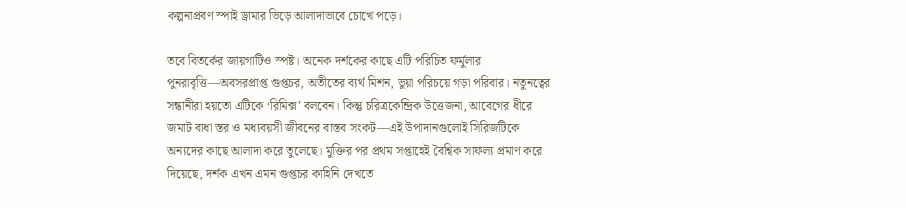কল্পনাপ্রবণ স্পাই ড্রামার ভিড়ে আলাদাভাবে চোখে পড়ে।

তবে বিতর্কের জায়গাটিও স্পষ্ট। অনেক দর্শকের কাছে এটি পরিচিত ফর্মুলার পুনরাবৃত্তি—অবসরপ্রাপ্ত গুপ্তচর, অতীতের ব্যর্থ মিশন, ভুয়া পরিচয়ে গড়া পরিবার। নতুনত্বের সন্ধানীরা হয়তো এটিকে ‘রিমিক্স’ বলবেন। কিন্তু চরিত্রকেন্দ্রিক উত্তেজনা, আবেগের ধীরে জমাট বাধা স্তর ও মধ্যবয়সী জীবনের বাস্তব সংকট—এই উপাদানগুলোই সিরিজটিকে অন্যদের কাছে আলাদা করে তুলেছে। মুক্তির পর প্রথম সপ্তাহেই বৈশ্বিক সাফল্য প্রমাণ করে দিয়েছে, দর্শক এখন এমন গুপ্তচর কাহিনি দেখতে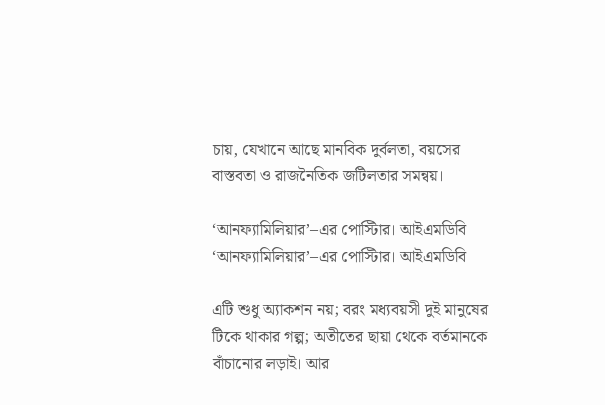চায়, যেখানে আছে মানবিক দুর্বলতা, বয়সের বাস্তবতা ও রাজনৈতিক জটিলতার সমন্বয়।

‘আনফ্যামিলিয়ার’–এর পোস্টিার। আইএমডিবি
‘আনফ্যামিলিয়ার’–এর পোস্টিার। আইএমডিবি

এটি শুধু অ্যাকশন নয়; বরং মধ্যবয়সী দুই মানুষের টিকে থাকার গল্প; অতীতের ছায়া থেকে বর্তমানকে বাঁচানোর লড়াই। আর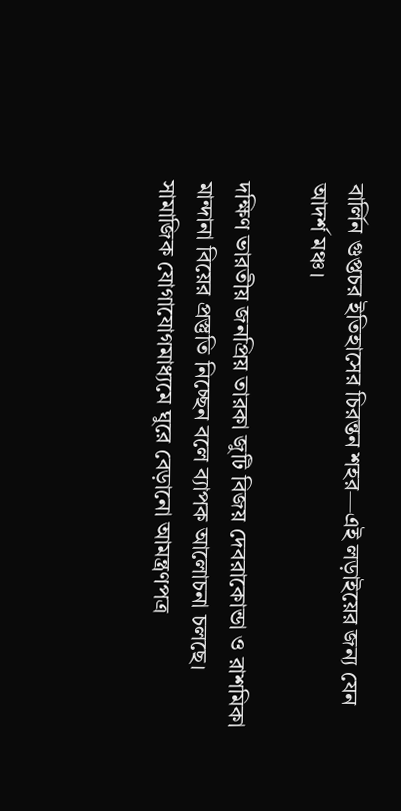বার্লিন গুপ্তচর ইতিহাসের চিরন্তন শহর—এই লড়াইয়ের জন্য যেন আদর্শ মঞ্চ।

দক্ষিণ ভারতীয় জনপ্রিয় তারকা জুটি বিজয় দেবরাকোন্ডা ও রাশমিকা মান্দানা বিয়ের প্রস্তুতি নিচ্ছেন বলে ব্যাপক আলোচনা চলছে। সামাজিক যোগাযোগমাধ্যমে ঘুরে বেড়ানো আমন্ত্রণপত্র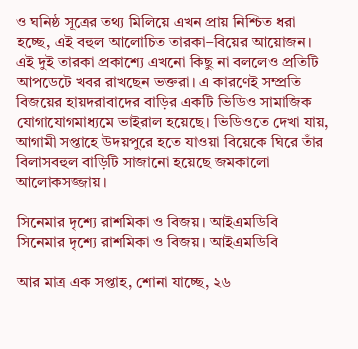ও ঘনিষ্ঠ সূত্রের তথ্য মিলিয়ে এখন প্রায় নিশ্চিত ধরা হচ্ছে, এই বহুল আলোচিত তারকা–বিয়ের আয়োজন। এই দুই তারকা প্রকাশ্যে এখনো কিছু না বললেও প্রতিটি আপডেটে খবর রাখছেন ভক্তরা। এ কারণেই সম্প্রতি বিজয়ের হায়দরাবাদের বাড়ির একটি ভিডিও সামাজিক যোগাযোগমাধ্যমে ভাইরাল হয়েছে। ভিডিওতে দেখা যায়, আগামী সপ্তাহে উদয়পুরে হতে যাওয়া বিয়েকে ঘিরে তাঁর বিলাসবহুল বাড়িটি সাজানো হয়েছে জমকালো আলোকসজ্জায়।

সিনেমার দৃশ্যে রাশমিকা ও বিজয়। আইএমডিবি
সিনেমার দৃশ্যে রাশমিকা ও বিজয়। আইএমডিবি

আর মাত্র এক সপ্তাহ, শোনা যাচ্ছে, ২৬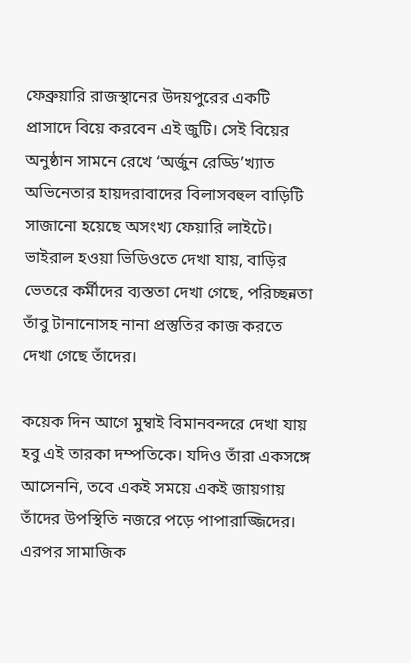ফেব্রুয়ারি রাজস্থানের উদয়পুরের একটি প্রাসাদে বিয়ে করবেন এই জুটি। সেই বিয়ের অনুষ্ঠান সামনে রেখে ‘অর্জুন রেড্ডি’খ্যাত অভিনেতার হায়দরাবাদের বিলাসবহুল বাড়িটি সাজানো হয়েছে অসংখ্য ফেয়ারি লাইটে। ভাইরাল হওয়া ভিডিওতে দেখা যায়, বাড়ির ভেতরে কর্মীদের ব্যস্ততা দেখা গেছে, পরিচ্ছন্নতা তাঁবু টানানোসহ নানা প্রস্তুতির কাজ করতে দেখা গেছে তাঁদের।

কয়েক দিন আগে মুম্বাই বিমানবন্দরে দেখা যায় হবু এই তারকা দম্পতিকে। যদিও তাঁরা একসঙ্গে আসেননি, তবে একই সময়ে একই জায়গায় তাঁদের উপস্থিতি নজরে পড়ে পাপারাজ্জিদের। এরপর সামাজিক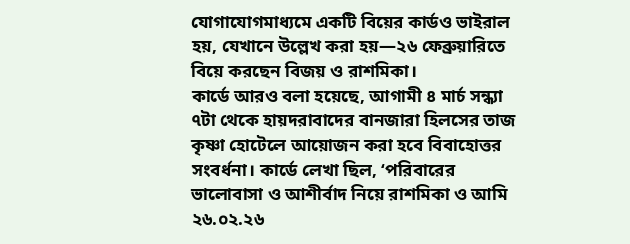যোগাযোগমাধ্যমে একটি বিয়ের কার্ডও ভাইরাল হয়, যেখানে উল্লেখ করা হয়—২৬ ফেব্রুয়ারিতে বিয়ে করছেন বিজয় ও রাশমিকা।
কার্ডে আরও বলা হয়েছে, আগামী ৪ মার্চ সন্ধ্যা ৭টা থেকে হায়দরাবাদের বানজারা হিলসের তাজ কৃষ্ণা হোটেলে আয়োজন করা হবে বিবাহোত্তর সংবর্ধনা। কার্ডে লেখা ছিল, ‘পরিবারের ভালোবাসা ও আশীর্বাদ নিয়ে রাশমিকা ও আমি ২৬.০২.২৬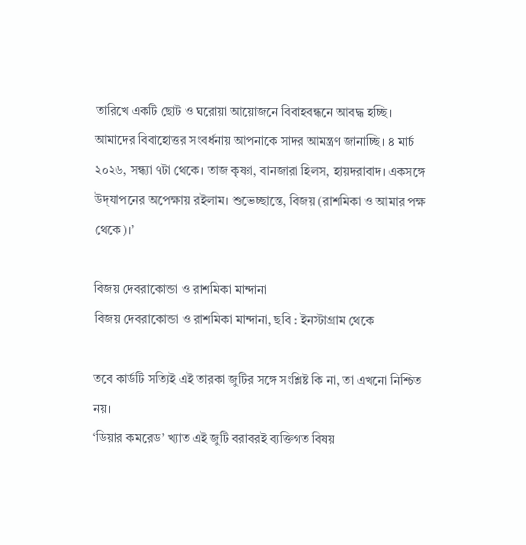তারিখে একটি ছোট ও ঘরোয়া আয়োজনে বিবাহবন্ধনে আবদ্ধ হচ্ছি। আমাদের বিবাহোত্তর সংবর্ধনায় আপনাকে সাদর আমন্ত্রণ জানাচ্ছি। ৪ মার্চ ২০২৬, সন্ধ্যা ৭টা থেকে। তাজ কৃষ্ণা, বানজারা হিলস, হায়দরাবাদ। একসঙ্গে উদ্‌যাপনের অপেক্ষায় রইলাম। শুভেচ্ছান্তে, বিজয় (রাশমিকা ও আমার পক্ষ থেকে)।’

বিজয় দেবরাকোন্ডা ও রাশমিকা মান্দানা
বিজয় দেবরাকোন্ডা ও রাশমিকা মান্দানা, ছবি : ইনস্টাগ্রাম থেকে

তবে কার্ডটি সত্যিই এই তারকা জুটির সঙ্গে সংশ্লিষ্ট কি না, তা এখনো নিশ্চিত নয়।
‘ডিয়ার কমরেড’ খ্যাত এই জুটি বরাবরই ব্যক্তিগত বিষয়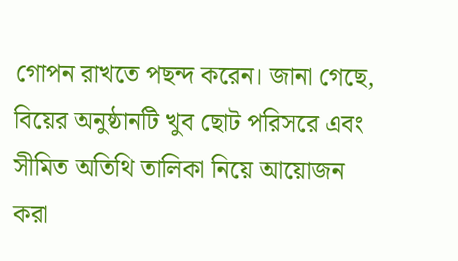গোপন রাখতে পছন্দ করেন। জানা গেছে, বিয়ের অনুষ্ঠানটি খুব ছোট পরিসরে এবং সীমিত অতিথি তালিকা নিয়ে আয়োজন করা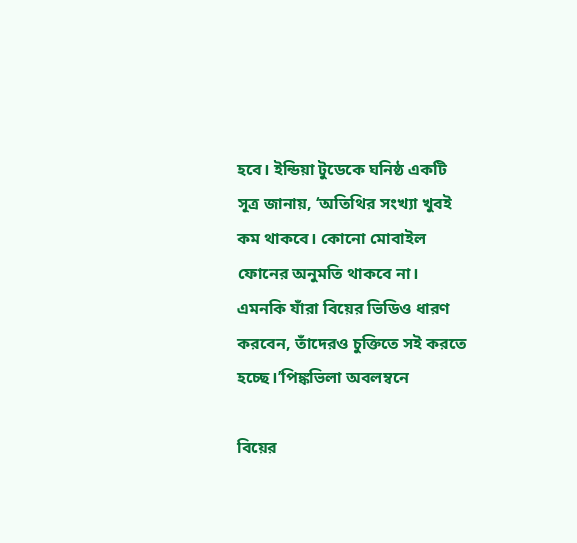হবে। ইন্ডিয়া টুডেকে ঘনিষ্ঠ একটি সূত্র জানায়, ‘অতিথির সংখ্যা খুবই কম থাকবে। কোনো মোবাইল ফোনের অনুমতি থাকবে না। এমনকি যাঁরা বিয়ের ভিডিও ধারণ করবেন, তাঁদেরও চুক্তিতে সই করতে হচ্ছে।’পিঙ্কভিলা অবলম্বনে

বিয়ের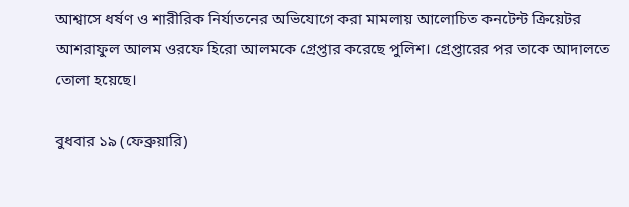আশ্বাসে ধর্ষণ ও শারীরিক নির্যাতনের অভিযোগে করা মামলায় আলোচিত কনটেন্ট ক্রিয়েটর আশরাফুল আলম ওরফে হিরো আলমকে গ্রেপ্তার করেছে পুলিশ। গ্রেপ্তারের পর তাকে আদালতে তোলা হয়েছে।

বুধবার ১৯ (ফেব্রুয়ারি)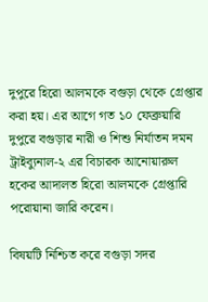দুপুরে হিরো আলমকে বগুড়া থেকে গ্রেপ্তার করা হয়। এর আগে গত ১০ ফেব্রুয়ারি দুপুরে বগুড়ার নারী ও শিশু নির্যাতন দমন ট্রাইব্যুনাল-২ এর বিচারক আনোয়ারুল হকের আদালত হিরো আলমকে গ্রেপ্তারি পরোয়ানা জারি করেন।

বিষয়টি নিশ্চিত করে বগুড়া সদর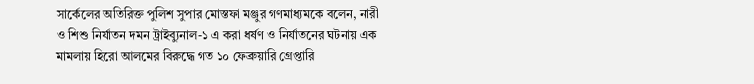সার্কেলের অতিরিক্ত পুলিশ সুপার মোস্তফা মঞ্জুর গণমাধ্যমকে বলেন, নারী ও শিশু নির্যাতন দমন ট্রাইব্যুনাল-১ এ করা ধর্ষণ ও নির্যাতনের ঘটনায় এক মামলায় হিরো আলমের বিরুদ্ধে গত ১০ ফেব্রুয়ারি গ্রেপ্তারি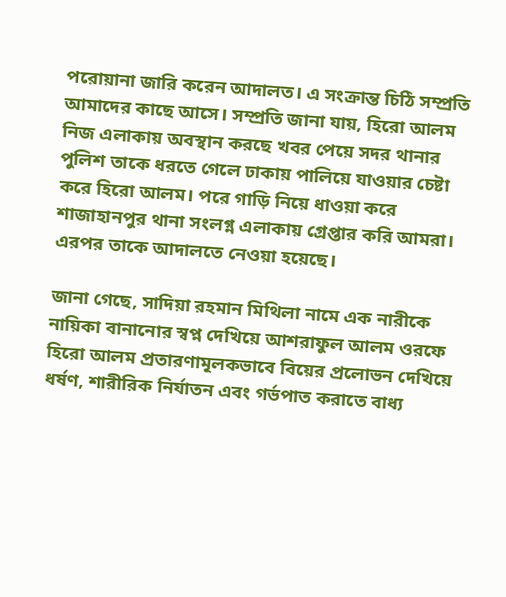পরোয়ানা জারি করেন আদালত। এ সংক্রান্ত চিঠি সম্প্রতি আমাদের কাছে আসে। সম্প্রতি জানা যায়, হিরো আলম নিজ এলাকায় অবস্থান করছে খবর পেয়ে সদর থানার পুলিশ তাকে ধরতে গেলে ঢাকায় পালিয়ে যাওয়ার চেষ্টা করে হিরো আলম। পরে গাড়ি নিয়ে ধাওয়া করে শাজাহানপুর থানা সংলগ্ন এলাকায় গ্রেপ্তার করি আমরা। এরপর তাকে আদালতে নেওয়া হয়েছে।

জানা গেছে, সাদিয়া রহমান মিথিলা নামে এক নারীকে নায়িকা বানানোর স্বপ্ন দেখিয়ে আশরাফুল আলম ওরফে হিরো আলম প্রতারণামূলকভাবে বিয়ের প্রলোভন দেখিয়ে ধর্ষণ, শারীরিক নির্যাতন এবং গর্ভপাত করাতে বাধ্য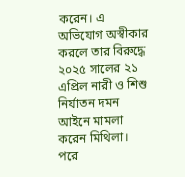করেন। এ অভিযোগ অস্বীকার করলে তার বিরুদ্ধে ২০২৫ সালের ২১ এপ্রিল নারী ও শিশু নির্যাতন দমন আইনে মামলা করেন মিথিলা। পরে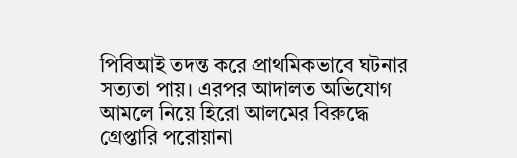পিবিআই তদন্ত করে প্রাথমিকভাবে ঘটনার সত্যতা পায়। এরপর আদালত অভিযোগ আমলে নিয়ে হিরো আলমের বিরুদ্ধে গ্রেপ্তারি পরোয়ানা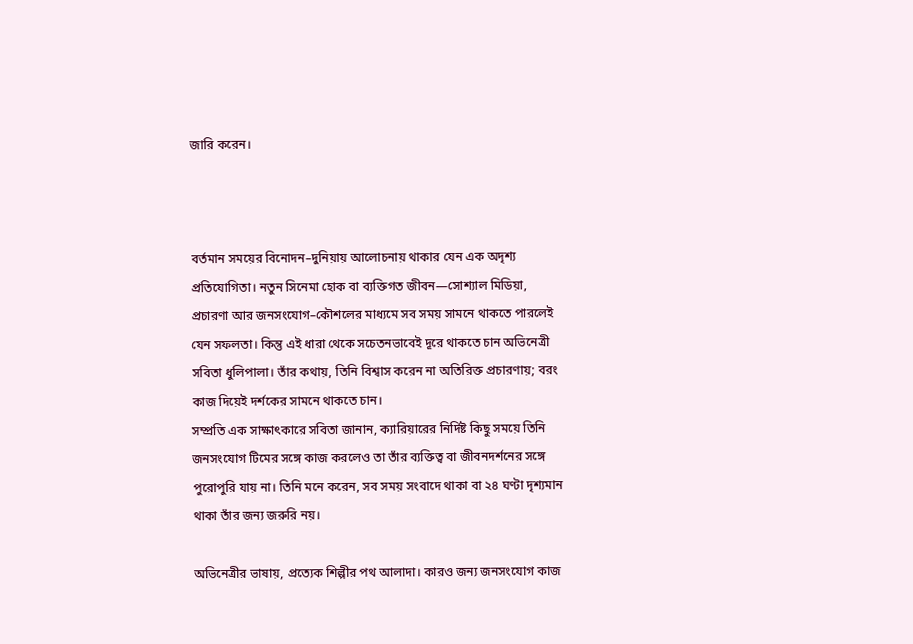জারি করেন।



বর্তমান সময়ের বিনোদন–দুনিয়ায় আলোচনায় থাকার যেন এক অদৃশ্য প্রতিযোগিতা। নতুন সিনেমা হোক বা ব্যক্তিগত জীবন—সোশ্যাল মিডিয়া, প্রচারণা আর জনসংযোগ–কৌশলের মাধ্যমে সব সময় সামনে থাকতে পারলেই যেন সফলতা। কিন্তু এই ধারা থেকে সচেতনভাবেই দূরে থাকতে চান অভিনেত্রী সবিতা ধুলিপালা। তাঁর কথায়, তিনি বিশ্বাস করেন না অতিরিক্ত প্রচারণায়; বরং কাজ দিয়েই দর্শকের সামনে থাকতে চান।
সম্প্রতি এক সাক্ষাৎকারে সবিতা জানান, ক্যারিয়ারের নির্দিষ্ট কিছু সময়ে তিনি জনসংযোগ টিমের সঙ্গে কাজ করলেও তা তাঁর ব্যক্তিত্ব বা জীবনদর্শনের সঙ্গে পুরোপুরি যায় না। তিনি মনে করেন, সব সময় সংবাদে থাকা বা ২৪ ঘণ্টা দৃশ্যমান থাকা তাঁর জন্য জরুরি নয়।

অভিনেত্রীর ভাষায়, প্রত্যেক শিল্পীর পথ আলাদা। কারও জন্য জনসংযোগ কাজ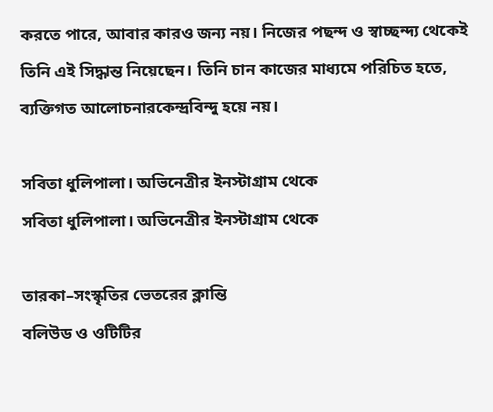করতে পারে, আবার কারও জন্য নয়। নিজের পছন্দ ও স্বাচ্ছন্দ্য থেকেই তিনি এই সিদ্ধান্ত নিয়েছেন। তিনি চান কাজের মাধ্যমে পরিচিত হতে, ব্যক্তিগত আলোচনারকেন্দ্রবিন্দু হয়ে নয়।

সবিতা ধুলিপালা। অভিনেত্রীর ইনস্টাগ্রাম থেকে
সবিতা ধুলিপালা। অভিনেত্রীর ইনস্টাগ্রাম থেকে

তারকা–সংস্কৃতির ভেতরের ক্লান্তি
বলিউড ও ওটিটির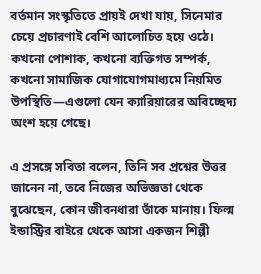বর্তমান সংস্কৃতিতে প্রায়ই দেখা যায়, সিনেমার চেয়ে প্রচারণাই বেশি আলোচিত হয়ে ওঠে। কখনো পোশাক, কখনো ব্যক্তিগত সম্পর্ক, কখনো সামাজিক যোগাযোগমাধ্যমে নিয়মিত উপস্থিতি—এগুলো যেন ক্যারিয়ারের অবিচ্ছেদ্য অংশ হয়ে গেছে।

এ প্রসঙ্গে সবিতা বলেন, তিনি সব প্রশ্নের উত্তর জানেন না, তবে নিজের অভিজ্ঞতা থেকে বুঝেছেন, কোন জীবনধারা তাঁকে মানায়। ফিল্ম ইন্ডাস্ট্রির বাইরে থেকে আসা একজন শিল্পী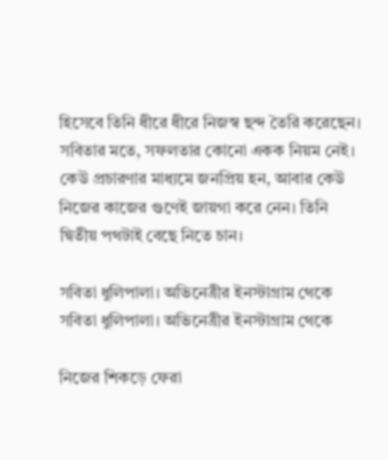হিসেবে তিনি ধীরে ধীরে নিজস্ব ছন্দ তৈরি করেছেন।
সবিতার মতে, সফলতার কোনো একক নিয়ম নেই। কেউ প্রচারণার মাধ্যমে জনপ্রিয় হন, আবার কেউ নিজের কাজের গুণেই জায়গা করে নেন। তিনি দ্বিতীয় পথটাই বেছে নিতে চান।

সবিতা ধুলিপালা। অভিনেত্রীর ইনস্টাগ্রাম থেকে
সবিতা ধুলিপালা। অভিনেত্রীর ইনস্টাগ্রাম থেকে

নিজের শিকড়ে ফেরা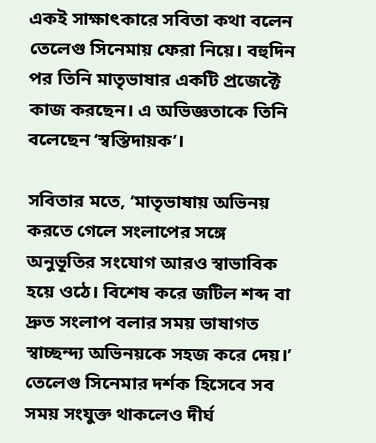একই সাক্ষাৎকারে সবিতা কথা বলেন তেলেগু সিনেমায় ফেরা নিয়ে। বহুদিন পর তিনি মাতৃভাষার একটি প্রজেক্টে কাজ করছেন। এ অভিজ্ঞতাকে তিনি বলেছেন ‘স্বস্তিদায়ক’।

সবিতার মতে, ‘মাতৃভাষায় অভিনয় করতে গেলে সংলাপের সঙ্গে অনুভূতির সংযোগ আরও স্বাভাবিক হয়ে ওঠে। বিশেষ করে জটিল শব্দ বা দ্রুত সংলাপ বলার সময় ভাষাগত স্বাচ্ছন্দ্য অভিনয়কে সহজ করে দেয়।’
তেলেগু সিনেমার দর্শক হিসেবে সব সময় সংযুক্ত থাকলেও দীর্ঘ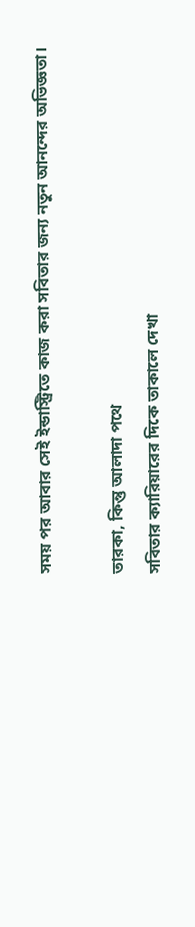সময় পর আবার সেই ইন্ডাস্ট্রিতে কাজ করা সবিতার জন্য নতুন আনন্দের অভিজ্ঞতা।

তারকা, কিন্তু আলাদা পথে
সবিতার ক্যারিয়ারের দিকে তাকালে দেখা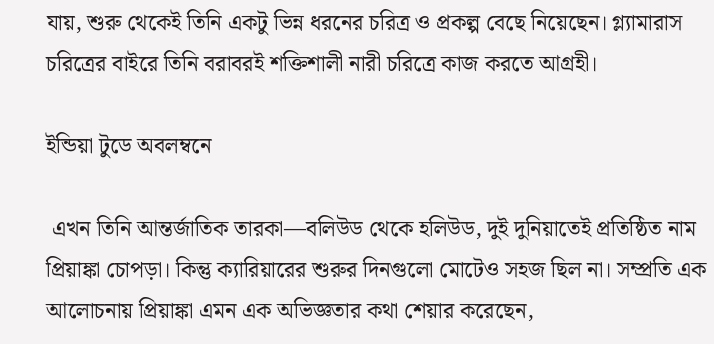যায়, শুরু থেকেই তিনি একটু ভিন্ন ধরনের চরিত্র ও প্রকল্প বেছে নিয়েছেন। গ্ল্যামারাস চরিত্রের বাইরে তিনি বরাবরই শক্তিশালী নারী চরিত্রে কাজ করতে আগ্রহী।

ইন্ডিয়া টুডে অবলম্বনে

 এখন তিনি আন্তর্জাতিক তারকা—বলিউড থেকে হলিউড, দুই দুনিয়াতেই প্রতিষ্ঠিত নাম প্রিয়াঙ্কা চোপড়া। কিন্তু ক্যারিয়ারের শুরুর দিনগুলো মোটেও সহজ ছিল না। সম্প্রতি এক আলোচনায় প্রিয়াঙ্কা এমন এক অভিজ্ঞতার কথা শেয়ার করেছেন,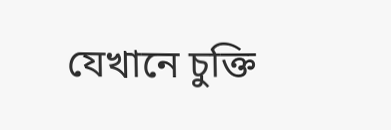যেখানে চুক্তি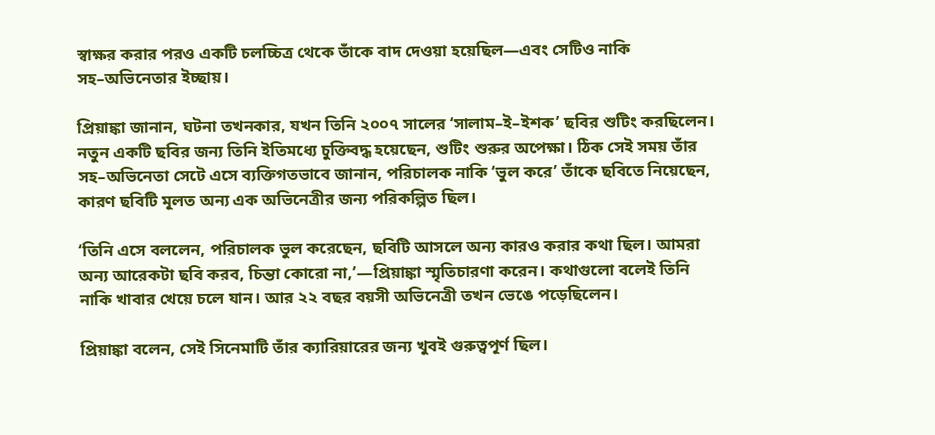স্বাক্ষর করার পরও একটি চলচ্চিত্র থেকে তাঁকে বাদ দেওয়া হয়েছিল—এবং সেটিও নাকি সহ–অভিনেতার ইচ্ছায়।

প্রিয়াঙ্কা জানান, ঘটনা তখনকার, যখন তিনি ২০০৭ সালের ‘সালাম–ই–ইশক’ ছবির শুটিং করছিলেন। নতুন একটি ছবির জন্য তিনি ইতিমধ্যে চুক্তিবদ্ধ হয়েছেন, শুটিং শুরুর অপেক্ষা। ঠিক সেই সময় তাঁর সহ–অভিনেতা সেটে এসে ব্যক্তিগতভাবে জানান, পরিচালক নাকি ‘ভুল করে’ তাঁকে ছবিতে নিয়েছেন, কারণ ছবিটি মূলত অন্য এক অভিনেত্রীর জন্য পরিকল্পিত ছিল।

‘তিনি এসে বললেন, পরিচালক ভুল করেছেন, ছবিটি আসলে অন্য কারও করার কথা ছিল। আমরা অন্য আরেকটা ছবি করব, চিন্তা কোরো না,’—প্রিয়াঙ্কা স্মৃতিচারণা করেন। কথাগুলো বলেই তিনি নাকি খাবার খেয়ে চলে যান। আর ২২ বছর বয়সী অভিনেত্রী তখন ভেঙে পড়েছিলেন।

প্রিয়াঙ্কা বলেন, সেই সিনেমাটি তাঁর ক্যারিয়ারের জন্য খুবই গুরুত্বপূর্ণ ছিল।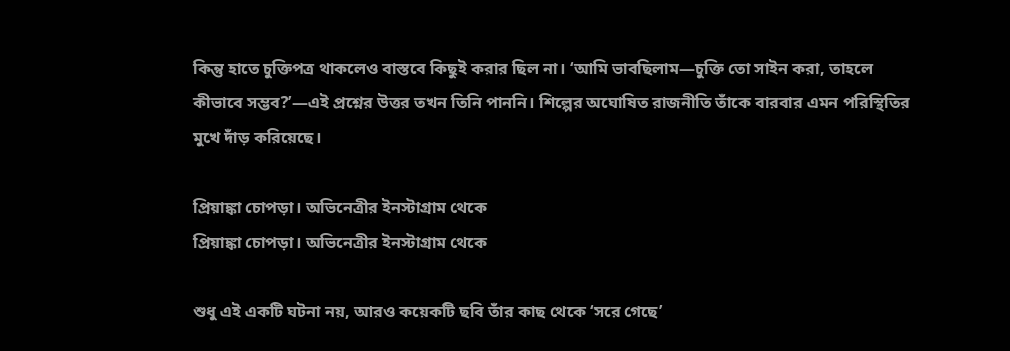কিন্তু হাতে চুক্তিপত্র থাকলেও বাস্তবে কিছুই করার ছিল না। ‘আমি ভাবছিলাম—চুক্তি তো সাইন করা, তাহলে কীভাবে সম্ভব?’—এই প্রশ্নের উত্তর তখন তিনি পাননি। শিল্পের অঘোষিত রাজনীতি তাঁকে বারবার এমন পরিস্থিতির মুখে দাঁড় করিয়েছে।

প্রিয়াঙ্কা চোপড়া। অভিনেত্রীর ইনস্টাগ্রাম থেকে
প্রিয়াঙ্কা চোপড়া। অভিনেত্রীর ইনস্টাগ্রাম থেকে

শুধু এই একটি ঘটনা নয়, আরও কয়েকটি ছবি তাঁর কাছ থেকে ‘সরে গেছে’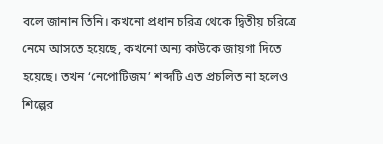বলে জানান তিনি। কখনো প্রধান চরিত্র থেকে দ্বিতীয় চরিত্রে নেমে আসতে হয়েছে, কখনো অন্য কাউকে জায়গা দিতে হয়েছে। তখন ‘নেপোটিজম’ শব্দটি এত প্রচলিত না হলেও শিল্পের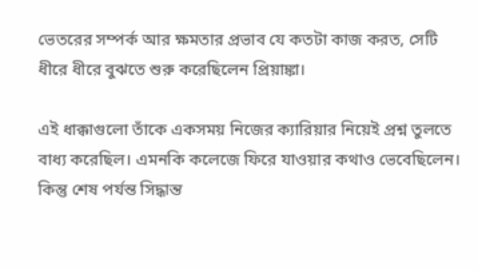ভেতরের সম্পর্ক আর ক্ষমতার প্রভাব যে কতটা কাজ করত, সেটি ধীরে ধীরে বুঝতে শুরু করেছিলেন প্রিয়াঙ্কা।

এই ধাক্কাগুলো তাঁকে একসময় নিজের ক্যারিয়ার নিয়েই প্রশ্ন তুলতে বাধ্য করেছিল। এমনকি কলেজে ফিরে যাওয়ার কথাও ভেবেছিলেন। কিন্তু শেষ পর্যন্ত সিদ্ধান্ত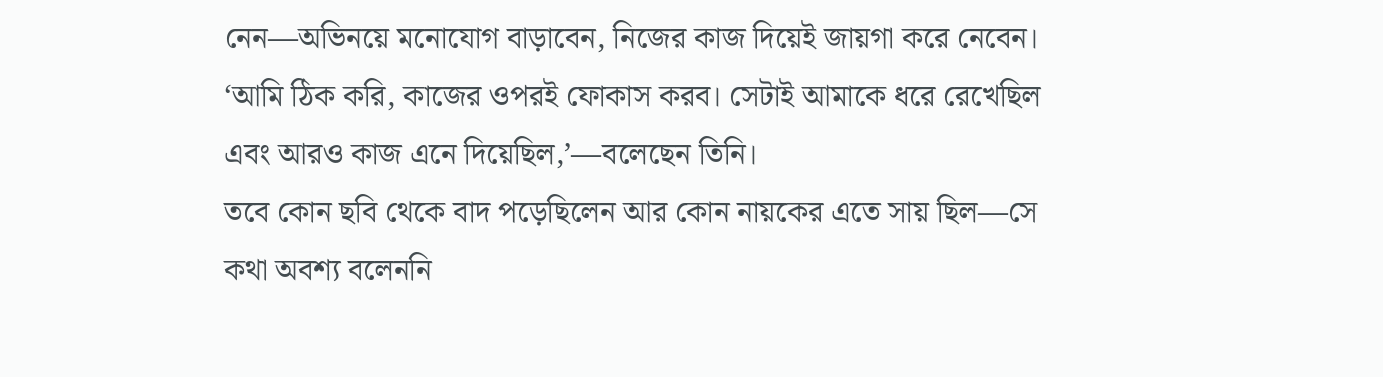নেন—অভিনয়ে মনোযোগ বাড়াবেন, নিজের কাজ দিয়েই জায়গা করে নেবেন।
‘আমি ঠিক করি, কাজের ওপরই ফোকাস করব। সেটাই আমাকে ধরে রেখেছিল এবং আরও কাজ এনে দিয়েছিল,’—বলেছেন তিনি।
তবে কোন ছবি থেকে বাদ পড়েছিলেন আর কোন নায়কের এতে সায় ছিল—সে কথা অবশ্য বলেননি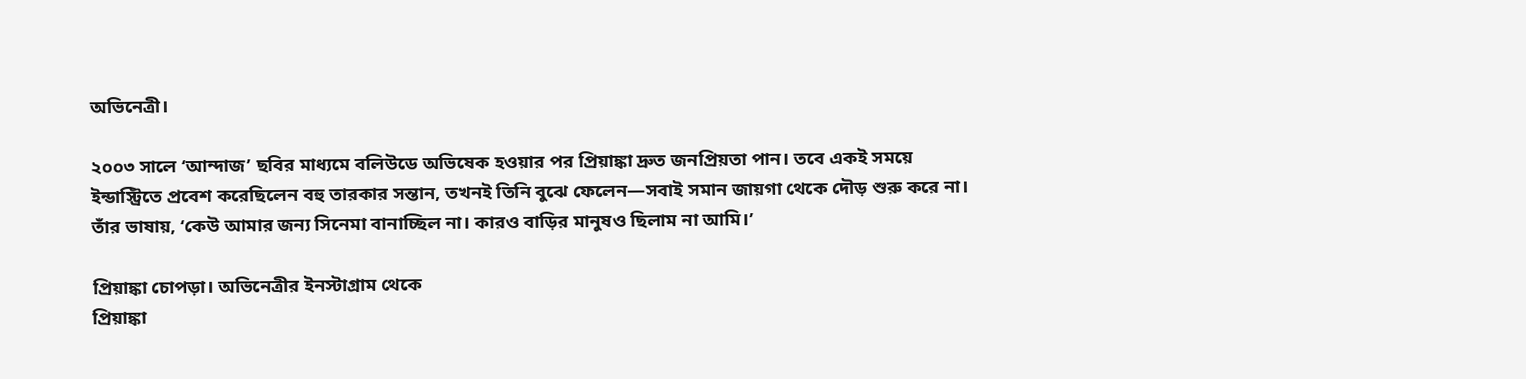অভিনেত্রী।

২০০৩ সালে ‘আন্দাজ’ ছবির মাধ্যমে বলিউডে অভিষেক হওয়ার পর প্রিয়াঙ্কা দ্রুত জনপ্রিয়তা পান। তবে একই সময়ে ইন্ডাস্ট্রিতে প্রবেশ করেছিলেন বহু তারকার সন্তান, তখনই তিনি বুঝে ফেলেন—সবাই সমান জায়গা থেকে দৌড় শুরু করে না। তাঁর ভাষায়, ‘কেউ আমার জন্য সিনেমা বানাচ্ছিল না। কারও বাড়ির মানুষও ছিলাম না আমি।’

প্রিয়াঙ্কা চোপড়া। অভিনেত্রীর ইনস্টাগ্রাম থেকে
প্রিয়াঙ্কা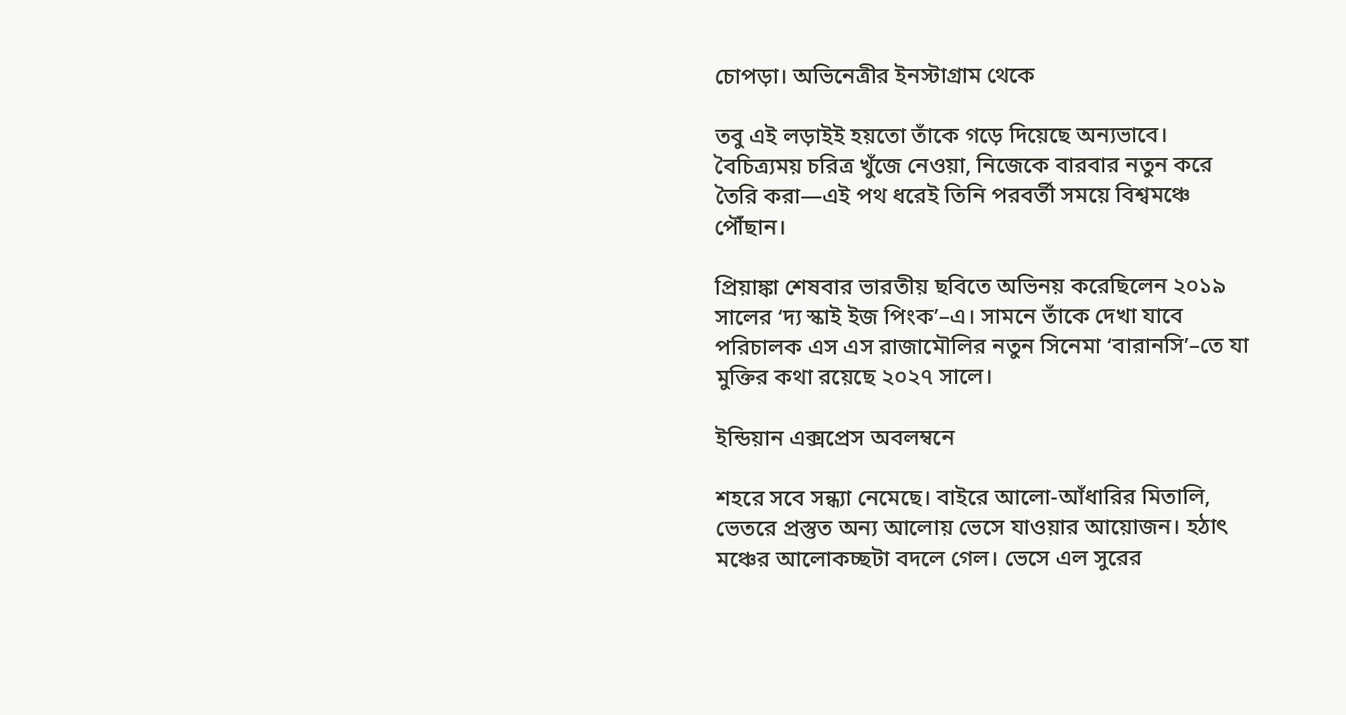চোপড়া। অভিনেত্রীর ইনস্টাগ্রাম থেকে

তবু এই লড়াইই হয়তো তাঁকে গড়ে দিয়েছে অন্যভাবে। বৈচিত্র্যময় চরিত্র খুঁজে নেওয়া, নিজেকে বারবার নতুন করে তৈরি করা—এই পথ ধরেই তিনি পরবর্তী সময়ে বিশ্বমঞ্চে পৌঁছান।

প্রিয়াঙ্কা শেষবার ভারতীয় ছবিতে অভিনয় করেছিলেন ২০১৯ সালের ‘দ্য স্কাই ইজ পিংক’–এ। সামনে তাঁকে দেখা যাবে পরিচালক এস এস রাজামৌলির নতুন সিনেমা ‘বারানসি’–তে যা মুক্তির কথা রয়েছে ২০২৭ সালে।

ইন্ডিয়ান এক্সপ্রেস অবলম্বনে

শহরে সবে সন্ধ্যা নেমেছে। বাইরে আলো-আঁধারির মিতালি, ভেতরে প্রস্তুত অন্য আলোয় ভেসে যাওয়ার আয়োজন। হঠাৎ মঞ্চের আলোকচ্ছটা বদলে গেল। ভেসে এল সুরের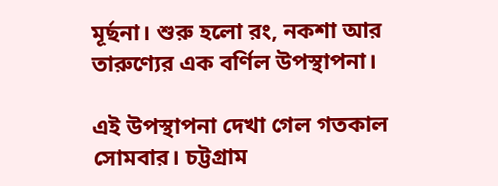মূর্ছনা। শুরু হলো রং, নকশা আর তারুণ্যের এক বর্ণিল উপস্থাপনা।

এই উপস্থাপনা দেখা গেল গতকাল সোমবার। চট্টগ্রাম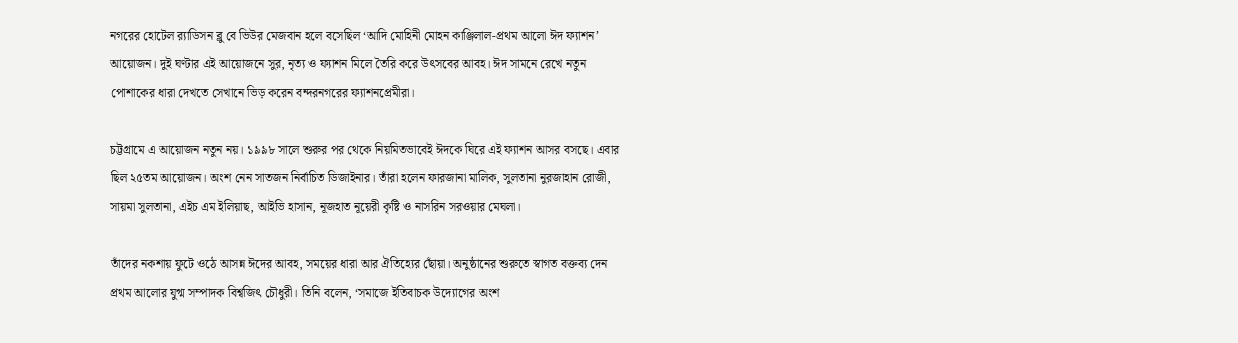নগরের হোটেল র‍্যাডিসন ব্লু বে ভিউর মেজবান হলে বসেছিল ‘আদি মোহিনী মোহন কাঞ্জিলাল-প্রথম আলো ঈদ ফ্যাশন’ আয়োজন। দুই ঘণ্টার এই আয়োজনে সুর, নৃত্য ও ফ্যাশন মিলে তৈরি করে উৎসবের আবহ। ঈদ সামনে রেখে নতুন পোশাকের ধারা দেখতে সেখানে ভিড় করেন বন্দরনগরের ফ্যাশনপ্রেমীরা।

চট্টগ্রামে এ আয়োজন নতুন নয়। ১৯৯৮ সালে শুরুর পর থেকে নিয়মিতভাবেই ঈদকে ঘিরে এই ফ্যাশন আসর বসছে। এবার ছিল ২৫তম আয়োজন। অংশ নেন সাতজন নির্বাচিত ডিজাইনার। তাঁরা হলেন ফারজানা মালিক, সুলতানা নুরজাহান রোজী, সায়মা সুলতানা, এইচ এম ইলিয়াছ, আইভি হাসান, নূজহাত নূয়েরী কৃষ্টি ও নাসরিন সরওয়ার মেঘলা।

তাঁদের নকশায় ফুটে ওঠে আসন্ন ঈদের আবহ, সময়ের ধারা আর ঐতিহ্যের ছোঁয়া। অনুষ্ঠানের শুরুতে স্বাগত বক্তব্য দেন প্রথম আলোর যুগ্ম সম্পাদক বিশ্বজিৎ চৌধুরী। তিনি বলেন, ‘সমাজে ইতিবাচক উদ্যোগের অংশ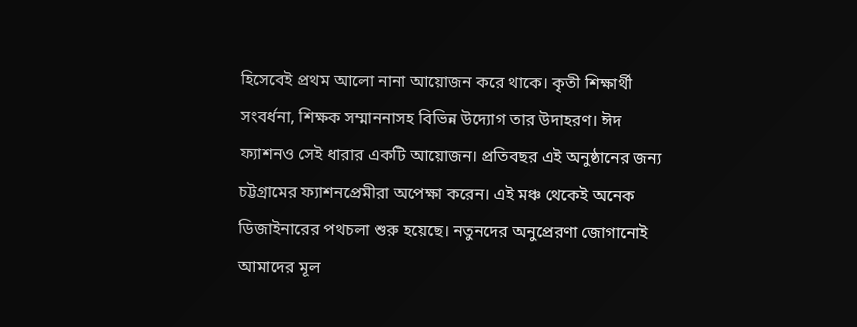হিসেবেই প্রথম আলো নানা আয়োজন করে থাকে। কৃতী শিক্ষার্থী সংবর্ধনা, শিক্ষক সম্মাননাসহ বিভিন্ন উদ্যোগ তার উদাহরণ। ঈদ ফ্যাশনও সেই ধারার একটি আয়োজন। প্রতিবছর এই অনুষ্ঠানের জন্য চট্টগ্রামের ফ্যাশনপ্রেমীরা অপেক্ষা করেন। এই মঞ্চ থেকেই অনেক ডিজাইনারের পথচলা শুরু হয়েছে। নতুনদের অনুপ্রেরণা জোগানোই আমাদের মূল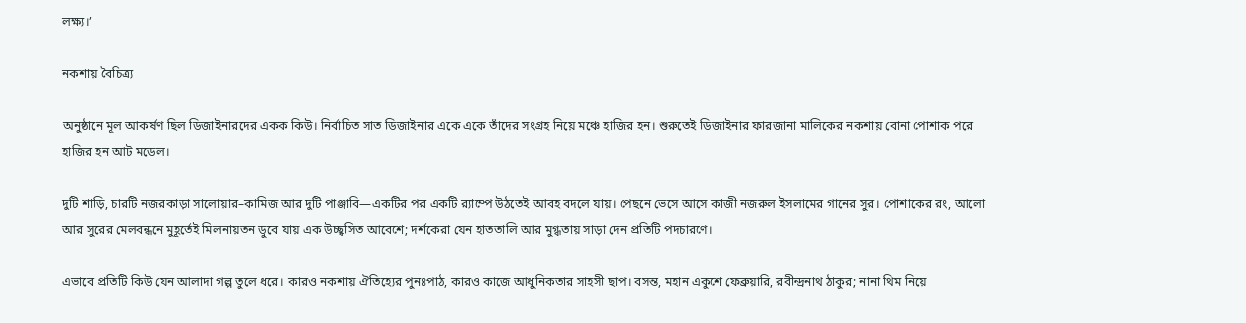লক্ষ্য।’

নকশায় বৈচিত্র্য

অনুষ্ঠানে মূল আকর্ষণ ছিল ডিজাইনারদের একক কিউ। নির্বাচিত সাত ডিজাইনার একে একে তাঁদের সংগ্রহ নিয়ে মঞ্চে হাজির হন। শুরুতেই ডিজাইনার ফারজানা মালিকের নকশায় বোনা পোশাক পরে হাজির হন আট মডেল।

দুটি শাড়ি, চারটি নজরকাড়া সালোয়ার–কামিজ আর দুটি পাঞ্জাবি—একটির পর একটি র‍্যাম্পে উঠতেই আবহ বদলে যায়। পেছনে ভেসে আসে কাজী নজরুল ইসলামের গানের সুর। পোশাকের রং, আলো আর সুরের মেলবন্ধনে মুহূর্তেই মিলনায়তন ডুবে যায় এক উচ্ছ্বসিত আবেশে; দর্শকেরা যেন হাততালি আর মুগ্ধতায় সাড়া দেন প্রতিটি পদচারণে।

এভাবে প্রতিটি কিউ যেন আলাদা গল্প তুলে ধরে। কারও নকশায় ঐতিহ্যের পুনঃপাঠ, কারও কাজে আধুনিকতার সাহসী ছাপ। বসন্ত, মহান একুশে ফেব্রুয়ারি, রবীন্দ্রনাথ ঠাকুর; নানা থিম নিয়ে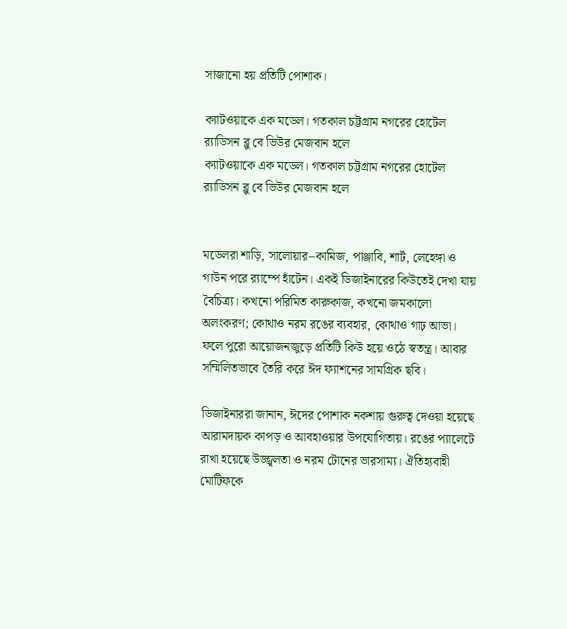সাজানো হয় প্রতিটি পোশাক।

ক্যাটওয়াকে এক মডেল। গতকাল চট্টগ্রাম নগরের হোটেল র‍্যাডিসন ব্লু বে ভিউর মেজবান হলে
ক্যাটওয়াকে এক মডেল। গতকাল চট্টগ্রাম নগরের হোটেল র‍্যাডিসন ব্লু বে ভিউর মেজবান হলে


মডেলরা শাড়ি, সালোয়ার–কামিজ, পাঞ্জাবি, শার্ট, লেহেঙ্গা ও গাউন পরে র‍্যাম্পে হাঁটেন। একই ডিজাইনারের কিউতেই দেখা যায় বৈচিত্র্য। কখনো পরিমিত কারুকাজ, কখনো জমকালো অলংকরণ; কোথাও নরম রঙের ব্যবহার, কোথাও গাঢ় আভা। ফলে পুরো আয়োজনজুড়ে প্রতিটি কিউ হয়ে ওঠে স্বতন্ত্র। আবার সম্মিলিতভাবে তৈরি করে ঈদ ফ্যাশনের সামগ্রিক ছবি।

ডিজাইনাররা জানান, ঈদের পোশাক নকশায় গুরুত্ব দেওয়া হয়েছে আরামদায়ক কাপড় ও আবহাওয়ার উপযোগিতায়। রঙের প্যালেটে রাখা হয়েছে উজ্জ্বলতা ও নরম টোনের ভারসাম্য। ঐতিহ্যবাহী মোটিফকে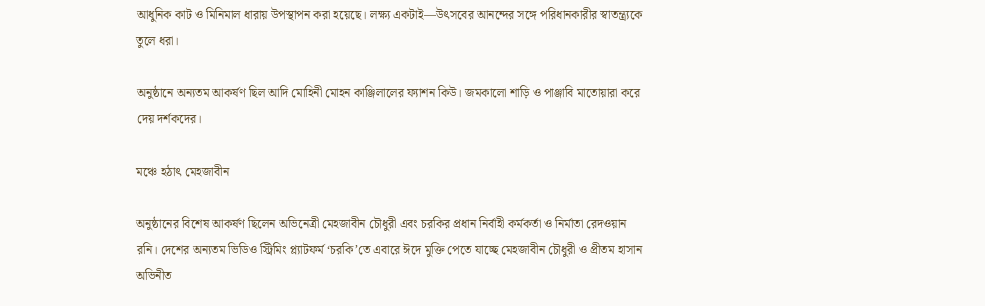আধুনিক কাট ও মিনিমাল ধারায় উপস্থাপন করা হয়েছে। লক্ষ্য একটাই—উৎসবের আনন্দের সঙ্গে পরিধানকারীর স্বাতন্ত্র্যকে তুলে ধরা।

অনুষ্ঠানে অন্যতম আকর্ষণ ছিল আদি মোহিনী মোহন কাঞ্জিলালের ফ্যাশন কিউ। জমকালো শাড়ি ও পাঞ্জাবি মাতোয়ারা করে দেয় দর্শকদের।

মঞ্চে হঠাৎ মেহজাবীন

অনুষ্ঠানের বিশেষ আকর্ষণ ছিলেন অভিনেত্রী মেহজাবীন চৌধুরী এবং চরকির প্রধান নির্বাহী কর্মকর্তা ও নির্মাতা রেদওয়ান রনি। দেশের অন্যতম ভিডিও স্ট্রিমিং প্ল্যাটফর্ম ‘চরকি’তে এবারে ঈদে মুক্তি পেতে যাচ্ছে মেহজাবীন চৌধুরী ও প্রীতম হাসান অভিনীত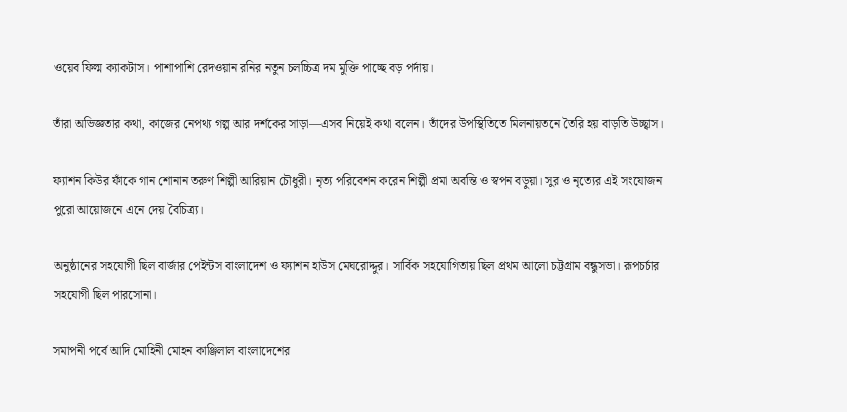ওয়েব ফিল্ম ক্যাকটাস। পাশাপাশি রেদওয়ান রনির নতুন চলচ্চিত্র দম মুক্তি পাচ্ছে বড় পর্দায়।

তাঁরা অভিজ্ঞতার কথা, কাজের নেপথ্য গল্প আর দর্শকের সাড়া—এসব নিয়েই কথা বলেন। তাঁদের উপস্থিতিতে মিলনায়তনে তৈরি হয় বাড়তি উচ্ছ্বাস।

ফ্যাশন কিউর ফাঁকে গান শোনান তরুণ শিল্পী আরিয়ান চৌধুরী। নৃত্য পরিবেশন করেন শিল্পী প্রমা অবন্তি ও স্বপন বড়ুয়া। সুর ও নৃত্যের এই সংযোজন পুরো আয়োজনে এনে দেয় বৈচিত্র্য।

অনুষ্ঠানের সহযোগী ছিল বার্জার পেইন্টস বাংলাদেশ ও ফ্যাশন হাউস মেঘরোদ্দুর। সার্বিক সহযোগিতায় ছিল প্রথম আলো চট্টগ্রাম বন্ধুসভা। রূপচর্চার সহযোগী ছিল পারসোনা।

সমাপনী পর্বে আদি মোহিনী মোহন কাঞ্জিলাল বাংলাদেশের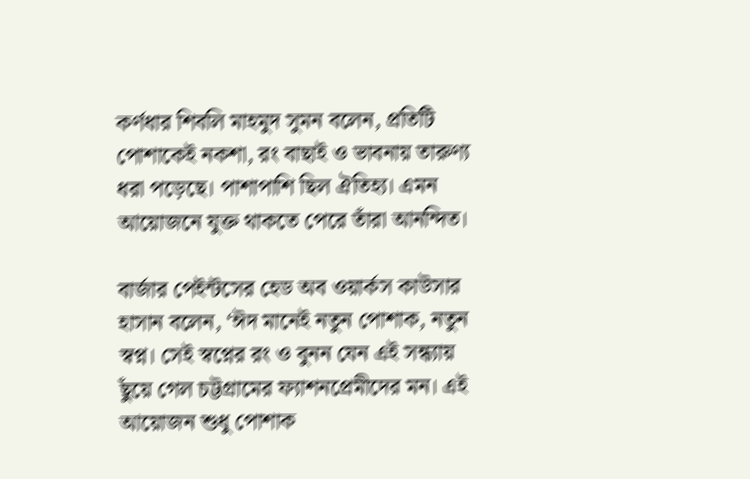কর্ণধার শিবলি মাহমুদ সুমন বলেন, প্রতিটি পোশাকেই নকশা, রং বাছাই ও ভাবনায় তারুণ্য ধরা পড়েছে। পাশাপাশি ছিল ঐতিহ্য। এমন আয়োজনে যুক্ত থাকতে পেরে তাঁরা আনন্দিত।

বার্জার পেইন্টসের হেড অব ওয়ার্কস কাউসার হাসান বলেন, ‘ঈদ মানেই নতুন পোশাক, নতুন স্বপ্ন। সেই স্বপ্নের রং ও বুনন যেন এই সন্ধ্যায় ছুঁয়ে গেল চট্টগ্রামের ফ্যাশনপ্রেমীদের মন। এই আয়োজন শুধু পোশাক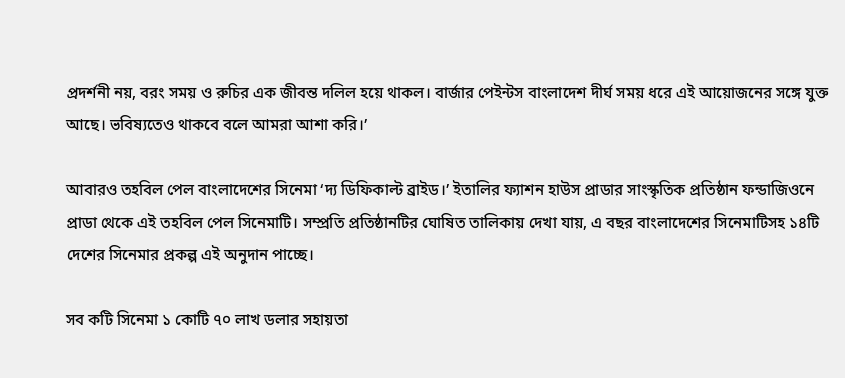প্রদর্শনী নয়, বরং সময় ও রুচির এক জীবন্ত দলিল হয়ে থাকল। বার্জার পেইন্টস বাংলাদেশ দীর্ঘ সময় ধরে এই আয়োজনের সঙ্গে যুক্ত আছে। ভবিষ্যতেও থাকবে বলে আমরা আশা করি।’

আবারও তহবিল পেল বাংলাদেশের সিনেমা ‘দ্য ডিফিকাল্ট ব্রাইড।’ ইতালির ফ্যাশন হাউস প্রাডার সাংস্কৃতিক প্রতিষ্ঠান ফন্ডাজিওনে প্রাডা থেকে এই তহবিল পেল সিনেমাটি। সম্প্রতি প্রতিষ্ঠানটির ঘোষিত তালিকায় দেখা যায়, এ বছর বাংলাদেশের সিনেমাটিসহ ১৪টি দেশের সিনেমার প্রকল্প এই অনুদান পাচ্ছে।

সব কটি সিনেমা ১ কোটি ৭০ লাখ ডলার সহায়তা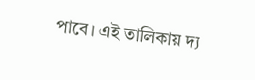পাবে। এই তালিকায় দ্য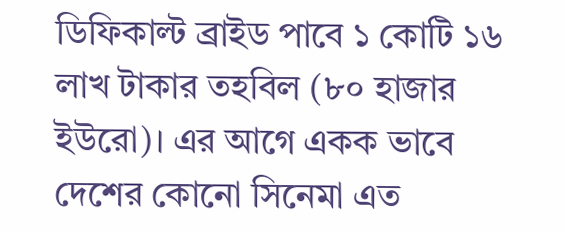ডিফিকাল্ট ব্রাইড পাবে ১ কোটি ১৬ লাখ টাকার তহবিল (৮০ হাজার ইউরো)। এর আগে একক ভাবে দেশের কোনো সিনেমা এত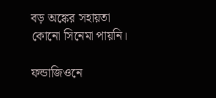বড় অঙ্কের সহায়তা কোনো সিনেমা পায়নি।

ফন্ডাজিওনে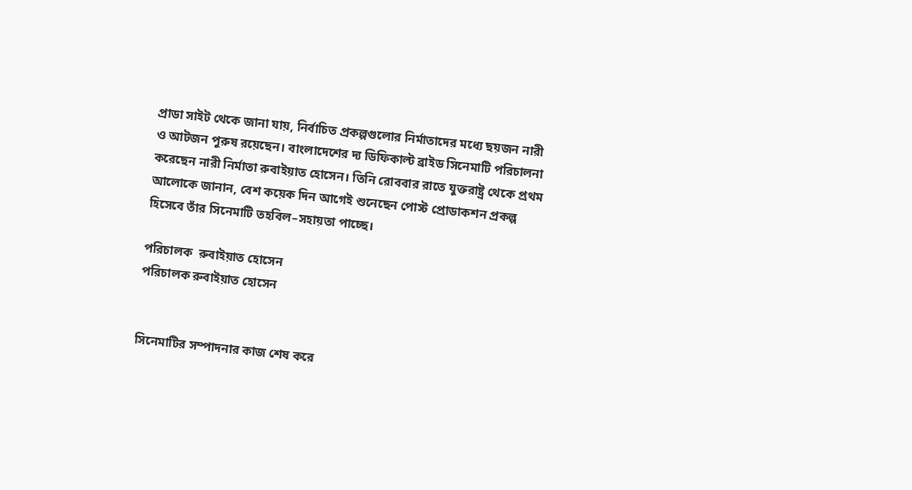প্রাডা সাইট থেকে জানা যায়, নির্বাচিত প্রকল্পগুলোর নির্মাতাদের মধ্যে ছয়জন নারী ও আটজন পুরুষ রয়েছেন। বাংলাদেশের দ্য ডিফিকাল্ট ব্রাইড সিনেমাটি পরিচালনা করেছেন নারী নির্মাতা রুবাইয়াত হোসেন। তিনি রোববার রাতে যুক্তরাষ্ট্র থেকে প্রথম আলোকে জানান, বেশ কয়েক দিন আগেই শুনেছেন পোস্ট প্রোডাকশন প্রকল্প হিসেবে তাঁর সিনেমাটি তহবিল–সহায়তা পাচ্ছে।

পরিচালক  রুবাইয়াত হোসেন
পরিচালক রুবাইয়াত হোসেন


সিনেমাটির সম্পাদনার কাজ শেষ করে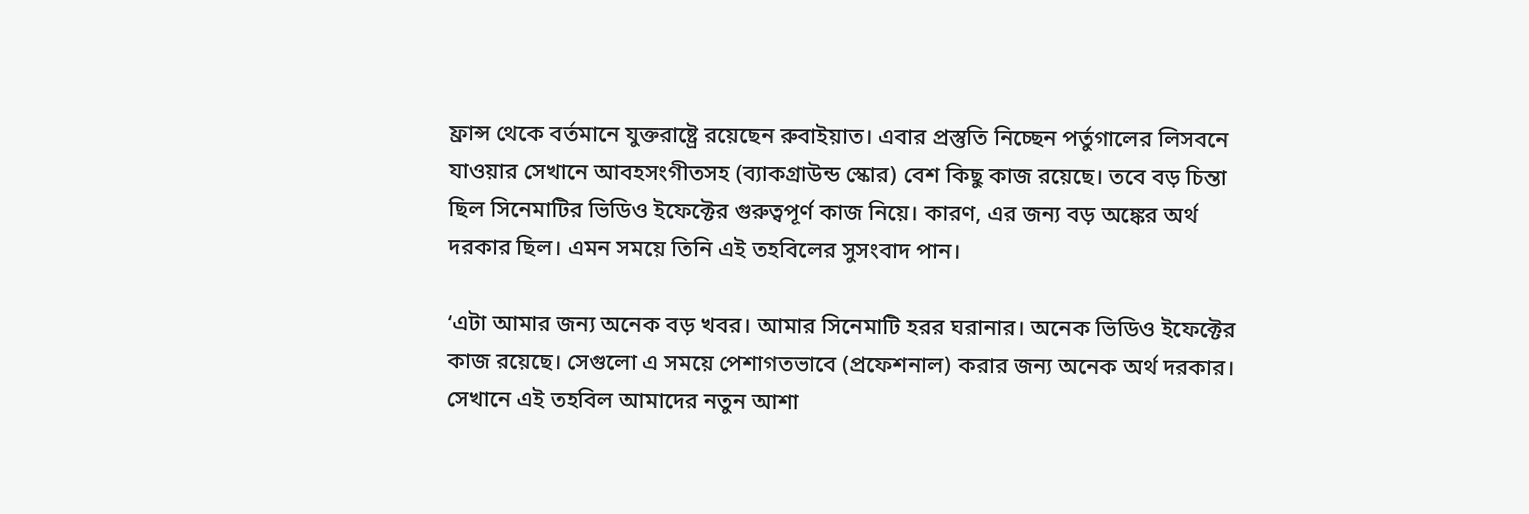ফ্রান্স থেকে বর্তমানে যুক্তরাষ্ট্রে রয়েছেন রুবাইয়াত। এবার প্রস্তুতি নিচ্ছেন পর্তুগালের লিসবনে যাওয়ার সেখানে আবহসংগীতসহ (ব্যাকগ্রাউন্ড স্কোর) বেশ কিছু কাজ রয়েছে। তবে বড় চিন্তা ছিল সিনেমাটির ভিডিও ইফেক্টের গুরুত্বপূর্ণ কাজ নিয়ে। কারণ, এর জন্য বড় অঙ্কের অর্থ দরকার ছিল। এমন সময়ে তিনি এই তহবিলের সুসংবাদ পান।

‘এটা আমার জন্য অনেক বড় খবর। আমার সিনেমাটি হরর ঘরানার। অনেক ভিডিও ইফেক্টের কাজ রয়েছে। সেগুলো এ সময়ে পেশাগতভাবে (প্রফেশনাল) করার জন্য অনেক অর্থ দরকার। সেখানে এই তহবিল আমাদের নতুন আশা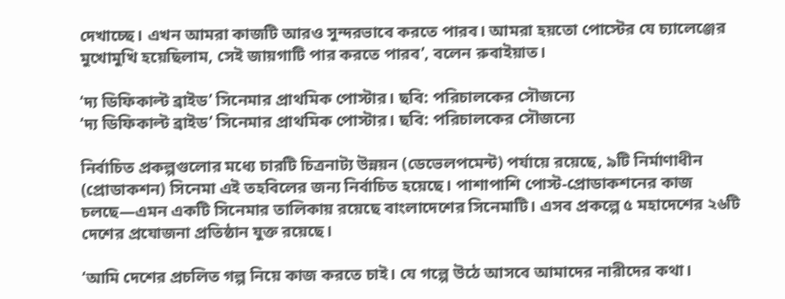দেখাচ্ছে। এখন আমরা কাজটি আরও সুন্দরভাবে করতে পারব। আমরা হয়তো পোস্টের যে চ্যালেঞ্জের মুখোমুখি হয়েছিলাম, সেই জায়গাটি পার করতে পারব’, বলেন রুবাইয়াত।

‘দ্য ডিফিকাল্ট ব্রাইড’ সিনেমার প্রাথমিক পোস্টার। ছবি: পরিচালকের সৌজন্যে
‘দ্য ডিফিকাল্ট ব্রাইড’ সিনেমার প্রাথমিক পোস্টার। ছবি: পরিচালকের সৌজন্যে

নির্বাচিত প্রকল্পগুলোর মধ্যে চারটি চিত্রনাট্য উন্নয়ন (ডেভেলপমেন্ট) পর্যায়ে রয়েছে, ৯টি নির্মাণাধীন (প্রোডাকশন) সিনেমা এই তহবিলের জন্য নির্বাচিত হয়েছে। পাশাপাশি পোস্ট-প্রোডাকশনের কাজ চলছে—এমন একটি সিনেমার তালিকায় রয়েছে বাংলাদেশের সিনেমাটি। এসব প্রকল্পে ৫ মহাদেশের ২৬টি দেশের প্রযোজনা প্রতিষ্ঠান যুক্ত রয়েছে।

‘আমি দেশের প্রচলিত গল্প নিয়ে কাজ করতে চাই। যে গল্পে উঠে আসবে আমাদের নারীদের কথা।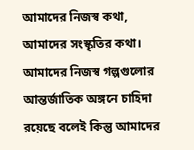আমাদের নিজস্ব কথা, আমাদের সংস্কৃতির কথা। আমাদের নিজস্ব গল্পগুলোর আন্তর্জাতিক অঙ্গনে চাহিদা রয়েছে বলেই কিন্তু আমাদের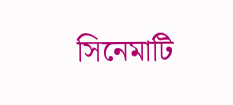সিনেমাটি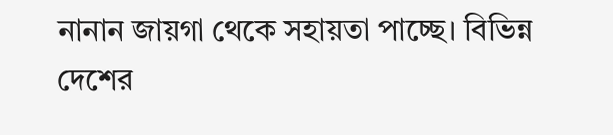নানান জায়গা থেকে সহায়তা পাচ্ছে। বিভিন্ন দেশের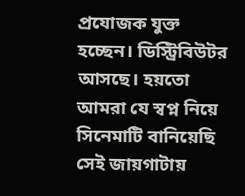প্রযোজক যুক্ত হচ্ছেন। ডিস্ট্রিবিউটর আসছে। হয়তো আমরা যে স্বপ্ন নিয়ে সিনেমাটি বানিয়েছি সেই জায়গাটায়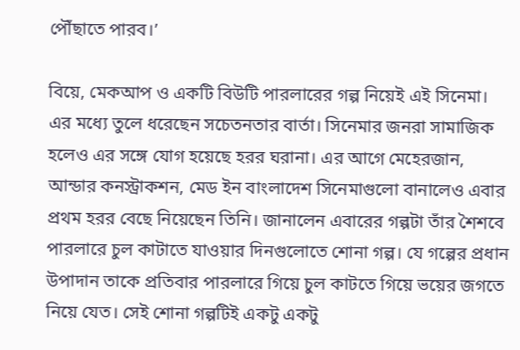পৌঁছাতে পারব।’

বিয়ে, মেকআপ ও একটি বিউটি পারলারের গল্প নিয়েই এই সিনেমা। এর মধ্যে তুলে ধরেছেন সচেতনতার বার্তা। সিনেমার জনরা সামাজিক হলেও এর সঙ্গে যোগ হয়েছে হরর ঘরানা। এর আগে মেহেরজান, আন্ডার কনস্ট্রাকশন, মেড ইন বাংলাদেশ সিনেমাগুলো বানালেও এবার প্রথম হরর বেছে নিয়েছেন তিনি। জানালেন এবারের গল্পটা তাঁর শৈশবে পারলারে চুল কাটাতে যাওয়ার দিনগুলোতে শোনা গল্প। যে গল্পের প্রধান উপাদান তাকে প্রতিবার পারলারে গিয়ে চুল কাটতে গিয়ে ভয়ের জগতে নিয়ে যেত। সেই শোনা গল্পটিই একটু একটু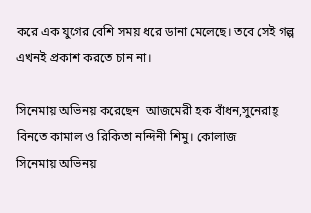করে এক যুগের বেশি সময় ধরে ডানা মেলেছে। তবে সেই গল্প এখনই প্রকাশ করতে চান না।

সিনেমায় অভিনয় করেছেন  আজমেরী হক বাঁধন,সুনেরাহ্‌ বিনতে কামাল ও রিকিতা নন্দিনী শিমু। কোলাজ
সিনেমায় অভিনয়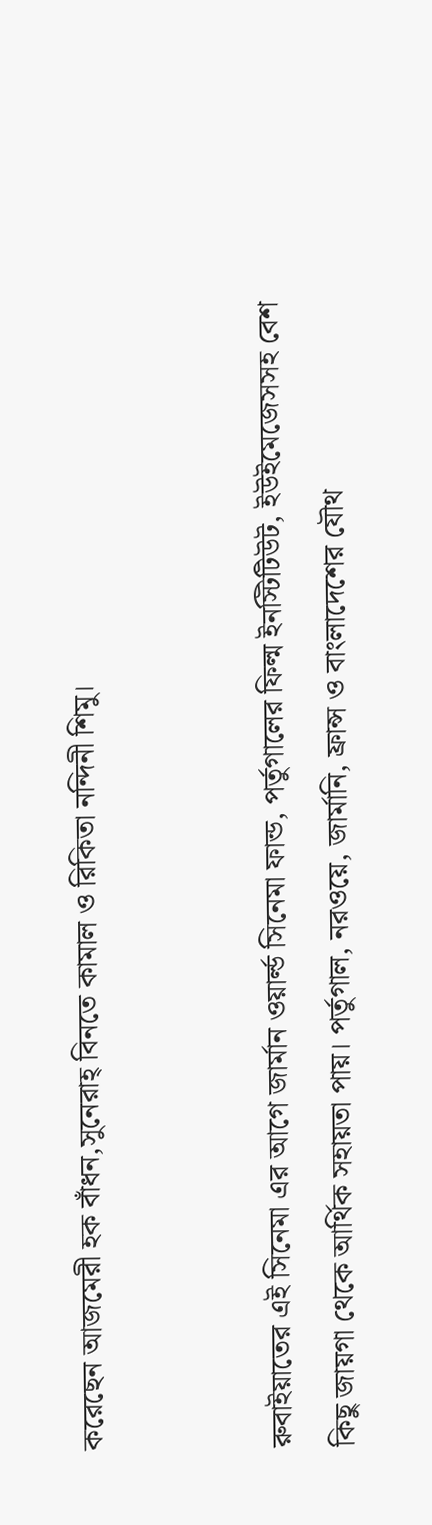করেছেন আজমেরী হক বাঁধন,সুনেরাহ্‌ বিনতে কামাল ও রিকিতা নন্দিনী শিমু।


রুবাইয়াতের এই সিনেমা এর আগে জার্মান ওয়ার্ল্ড সিনেমা ফান্ড, পর্তুগালের ফিল্ম ইনস্টিটিউট, ইউইমেজেসসহ বেশ কিছু জায়গা থেকে আর্থিক সহায়তা পায়। পর্তুগাল, নরওয়ে, জার্মানি, ফ্রান্স ও বাংলাদেশের যৌথ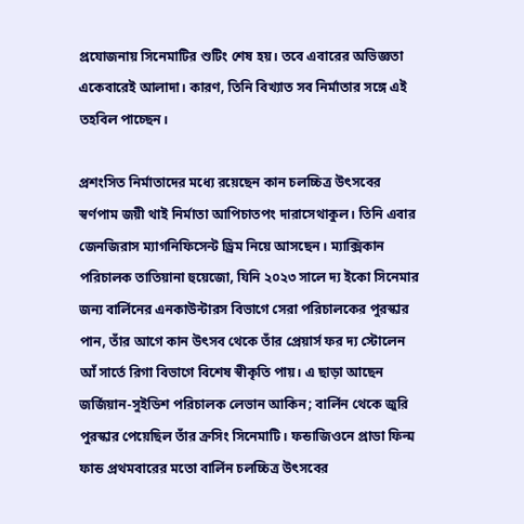প্রযোজনায় সিনেমাটির শুটিং শেষ হয়। তবে এবারের অভিজ্ঞতা একেবারেই আলাদা। কারণ, তিনি বিখ্যাত সব নির্মাতার সঙ্গে এই তহবিল পাচ্ছেন।

প্রশংসিত নির্মাতাদের মধ্যে রয়েছেন কান চলচ্চিত্র উৎসবের স্বর্ণপাম জয়ী থাই নির্মাতা আপিচাতপং দারাসেথাকুল। তিনি এবার জেনজিরাস ম্যাগনিফিসেন্ট ড্রিম নিয়ে আসছেন। ম্যাক্সিকান পরিচালক তাতিয়ানা হুয়েজো, যিনি ২০২৩ সালে দ্য ইকো সিনেমার জন্য বার্লিনের এনকাউন্টারস বিভাগে সেরা পরিচালকের পুরস্কার পান, তাঁর আগে কান উৎসব থেকে তাঁর প্রেয়ার্স ফর দ্য স্টোলেন আঁ সার্তে রিগা বিভাগে বিশেষ স্বীকৃতি পায়। এ ছাড়া আছেন জর্জিয়ান-সুইডিশ পরিচালক লেভান আকিন; বার্লিন থেকে জুরি পুরস্কার পেয়েছিল তাঁর ক্রসিং সিনেমাটি। ফন্ডাজিওনে প্রাডা ফিল্ম ফান্ড প্রথমবারের মতো বার্লিন চলচ্চিত্র উৎসবের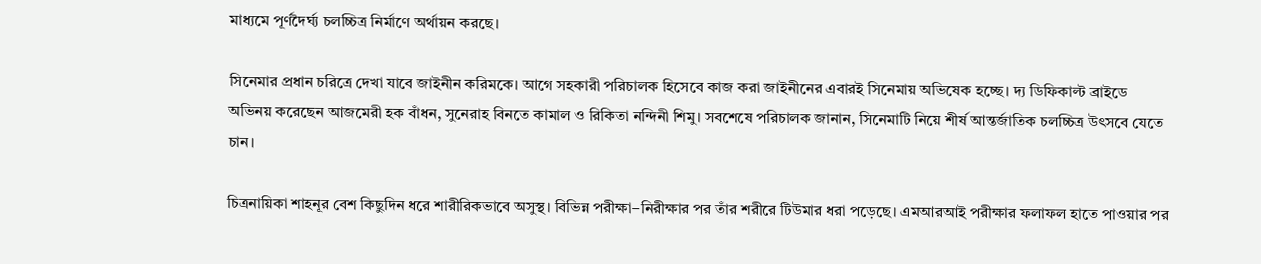মাধ্যমে পূর্ণদৈর্ঘ্য চলচ্চিত্র নির্মাণে অর্থায়ন করছে।

সিনেমার প্রধান চরিত্রে দেখা যাবে জাইনীন করিমকে। আগে সহকারী পরিচালক হিসেবে কাজ করা জাইনীনের এবারই সিনেমায় অভিষেক হচ্ছে। দ্য ডিফিকাল্ট ব্রাইডে অভিনয় করেছেন আজমেরী হক বাঁধন, সুনেরাহ বিনতে কামাল ও রিকিতা নন্দিনী শিমু। সবশেষে পরিচালক জানান, সিনেমাটি নিয়ে শীর্ষ আন্তর্জাতিক চলচ্চিত্র উৎসবে যেতে চান।

চিত্রনায়িকা শাহনূর বেশ কিছুদিন ধরে শারীরিকভাবে অসুস্থ। বিভিন্ন পরীক্ষা–নিরীক্ষার পর তাঁর শরীরে টিউমার ধরা পড়েছে। এমআরআই পরীক্ষার ফলাফল হাতে পাওয়ার পর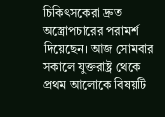চিকিৎসকেরা দ্রুত অস্ত্রোপচারের পরামর্শ দিয়েছেন। আজ সোমবার সকালে যুক্তরাষ্ট্র থেকে প্রথম আলোকে বিষয়টি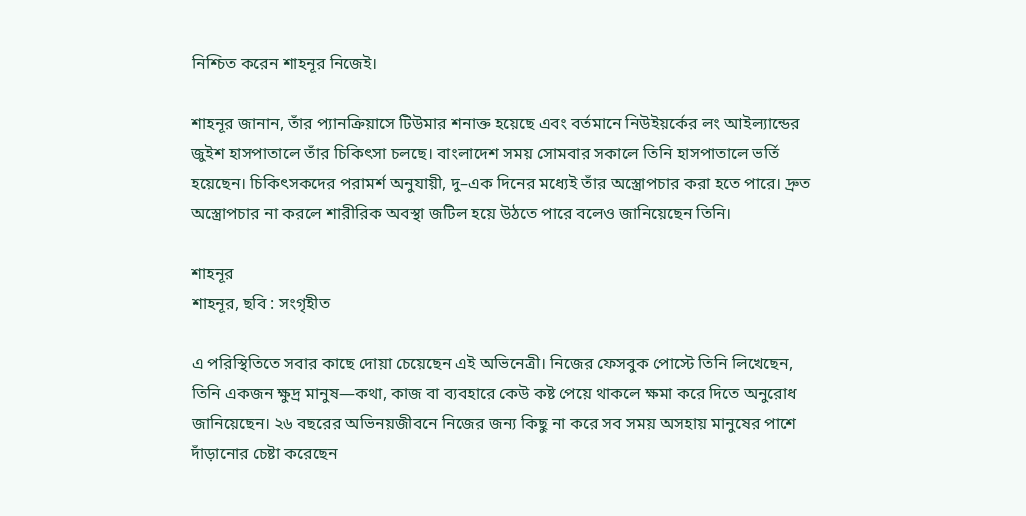নিশ্চিত করেন শাহনূর নিজেই।

শাহনূর জানান, তাঁর প্যানক্রিয়াসে টিউমার শনাক্ত হয়েছে এবং বর্তমানে নিউইয়র্কের লং আইল্যান্ডের জুইশ হাসপাতালে তাঁর চিকিৎসা চলছে। বাংলাদেশ সময় সোমবার সকালে তিনি হাসপাতালে ভর্তি হয়েছেন। চিকিৎসকদের পরামর্শ অনুযায়ী, দু–এক দিনের মধ্যেই তাঁর অস্ত্রোপচার করা হতে পারে। দ্রুত অস্ত্রোপচার না করলে শারীরিক অবস্থা জটিল হয়ে উঠতে পারে বলেও জানিয়েছেন তিনি।

শাহনূর
শাহনূর, ছবি : সংগৃহীত

এ পরিস্থিতিতে সবার কাছে দোয়া চেয়েছেন এই অভিনেত্রী। নিজের ফেসবুক পোস্টে তিনি লিখেছেন, তিনি একজন ক্ষুদ্র মানুষ—কথা, কাজ বা ব্যবহারে কেউ কষ্ট পেয়ে থাকলে ক্ষমা করে দিতে অনুরোধ জানিয়েছেন। ২৬ বছরের অভিনয়জীবনে নিজের জন্য কিছু না করে সব সময় অসহায় মানুষের পাশে দাঁড়ানোর চেষ্টা করেছেন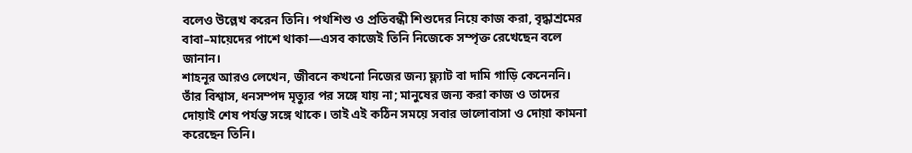বলেও উল্লেখ করেন তিনি। পথশিশু ও প্রতিবন্ধী শিশুদের নিয়ে কাজ করা, বৃদ্ধাশ্রমের বাবা–মায়েদের পাশে থাকা—এসব কাজেই তিনি নিজেকে সম্পৃক্ত রেখেছেন বলে জানান।
শাহনূর আরও লেখেন, জীবনে কখনো নিজের জন্য ফ্ল্যাট বা দামি গাড়ি কেনেননি। তাঁর বিশ্বাস, ধনসম্পদ মৃত্যুর পর সঙ্গে যায় না; মানুষের জন্য করা কাজ ও তাদের দোয়াই শেষ পর্যন্ত সঙ্গে থাকে। তাই এই কঠিন সময়ে সবার ভালোবাসা ও দোয়া কামনা করেছেন তিনি।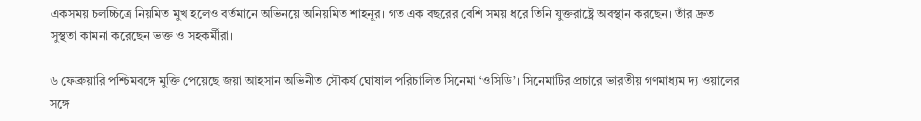একসময় চলচ্চিত্রে নিয়মিত মুখ হলেও বর্তমানে অভিনয়ে অনিয়মিত শাহনূর। গত এক বছরের বেশি সময় ধরে তিনি যুক্তরাষ্ট্রে অবস্থান করছেন। তাঁর দ্রুত সুস্থতা কামনা করেছেন ভক্ত ও সহকর্মীরা।

৬ ফেব্রুয়ারি পশ্চিমবঙ্গে মুক্তি পেয়েছে জয়া আহসান অভিনীত সৌকর্য ঘোষাল পরিচালিত সিনেমা ‘ওসিডি’। সিনেমাটির প্রচারে ভারতীয় গণমাধ্যম দ্য ওয়ালের সঙ্গে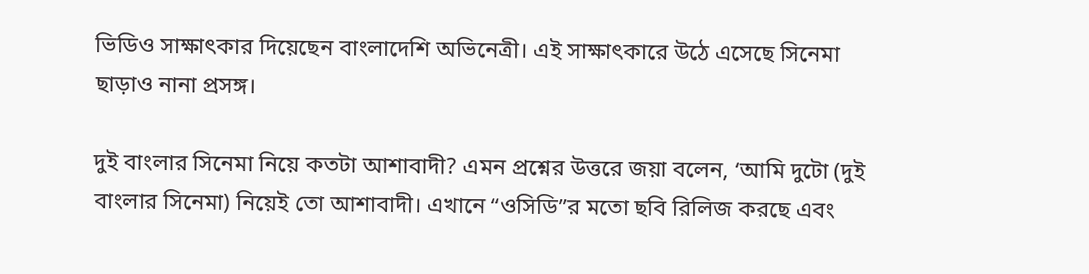ভিডিও সাক্ষাৎকার দিয়েছেন বাংলাদেশি অভিনেত্রী। এই সাক্ষাৎকারে উঠে এসেছে সিনেমা ছাড়াও নানা প্রসঙ্গ।

দুই বাংলার সিনেমা নিয়ে কতটা আশাবাদী? এমন প্রশ্নের উত্তরে জয়া বলেন, ‘আমি দুটো (দুই বাংলার সিনেমা) নিয়েই তো আশাবাদী। এখানে “ওসিডি”র মতো ছবি রিলিজ করছে এবং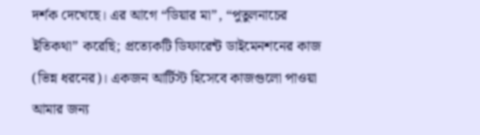দর্শক দেখেছে। এর আগে “ডিয়ার মা”, “পুতুলনাচের ইতিকথা” করেছি; প্রত্যেকটি ডিফারেন্ট ডাইমেনশনের কাজ (ভিন্ন ধরনের)। একজন আর্টিস্ট হিসেবে কাজগুলো পাওয়া আমার জন্য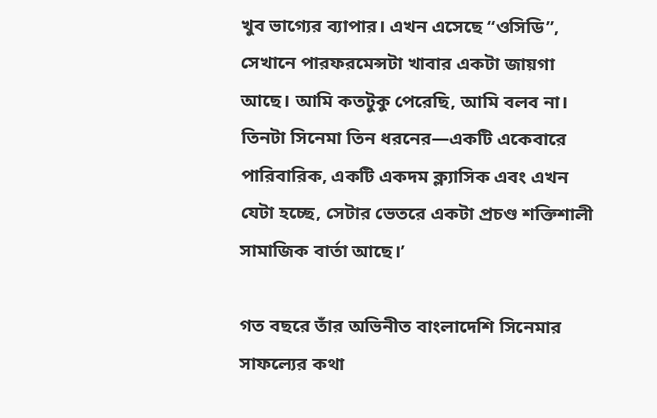খুব ভাগ্যের ব্যাপার। এখন এসেছে “ওসিডি”, সেখানে পারফরমেন্সটা খাবার একটা জায়গা আছে। আমি কতটুকু পেরেছি, আমি বলব না। তিনটা সিনেমা তিন ধরনের—একটি একেবারে পারিবারিক, একটি একদম ক্ল্যাসিক এবং এখন যেটা হচ্ছে, সেটার ভেতরে একটা প্রচণ্ড শক্তিশালী সামাজিক বার্তা আছে।’

গত বছরে তাঁর অভিনীত বাংলাদেশি সিনেমার সাফল্যের কথা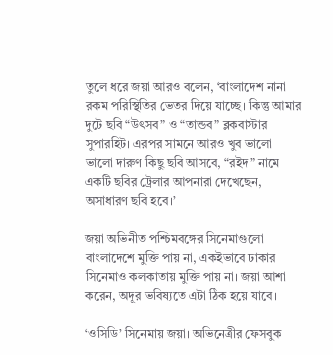তুলে ধরে জয়া আরও বলেন, ‘বাংলাদেশ নানা রকম পরিস্থিতির ভেতর দিয়ে যাচ্ছে। কিন্তু আমার দুটে ছবি “উৎসব” ও “তান্ডব” ব্লকবাস্টার সুপারহিট। এরপর সামনে আরও খুব ভালো ভালো দারুণ কিছু ছবি আসবে, “রইদ” নামে একটি ছবির ট্রেলার আপনারা দেখেছেন, অসাধারণ ছবি হবে।’

জয়া অভিনীত পশ্চিমবঙ্গের সিনেমাগুলো বাংলাদেশে মুক্তি পায় না, একইভাবে ঢাকার সিনেমাও কলকাতায় মুক্তি পায় না। জয়া আশা করেন, অদূর ভবিষ্যতে এটা ঠিক হয়ে যাবে।

‘ওসিডি’ সিনেমায় জয়া। অভিনেত্রীর ফেসবুক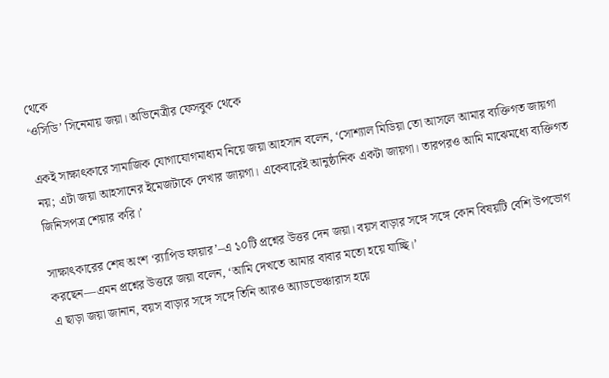থেকে
‘ওসিডি’ সিনেমায় জয়া। অভিনেত্রীর ফেসবুক থেকে

একই সাক্ষাৎকারে সামাজিক যোগাযোগমাধ্যম নিয়ে জয়া আহসান বলেন, ‘সোশ্যাল মিডিয়া তো আসলে আমার ব্যক্তিগত জায়গা নয়; এটা জয়া আহসানের ইমেজটাকে দেখার জায়গা। একেবারেই আনুষ্ঠানিক একটা জায়গা। তারপরও আমি মাঝেমধ্যে ব্যক্তিগত জিনিসপত্র শেয়ার করি।’

সাক্ষাৎকারের শেষ অংশ ‘র‍্যাপিড ফায়ার’–এ ১০টি প্রশ্নের উত্তর দেন জয়া। বয়স বাড়ার সঙ্গে সঙ্গে কোন বিষয়টি বেশি উপভোগ করছেন—এমন প্রশ্নের উত্তরে জয়া বলেন, ‘আমি দেখতে আমার বাবার মতো হয়ে যাচ্ছি।’
এ ছাড়া জয়া জানান, বয়স বাড়ার সঙ্গে সঙ্গে তিনি আরও অ্যাডভেঞ্চারাস হয়ে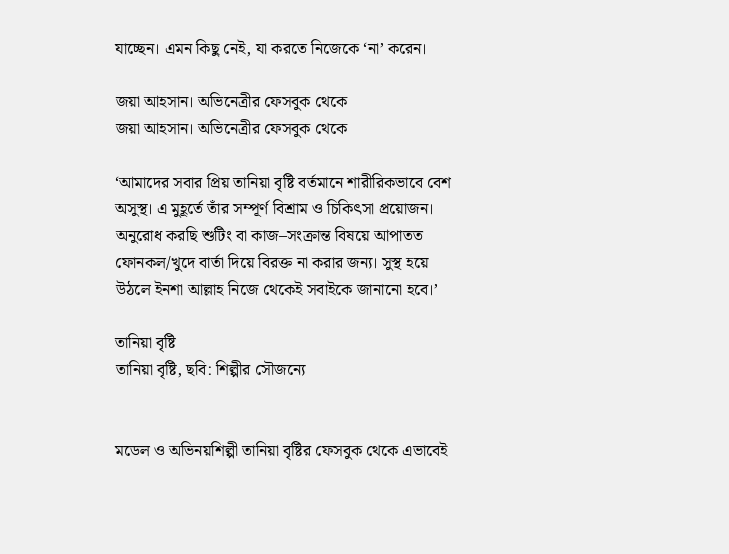যাচ্ছেন। এমন কিছু নেই, যা করতে নিজেকে ‘না’ করেন।

জয়া আহসান। অভিনেত্রীর ফেসবুক থেকে
জয়া আহসান। অভিনেত্রীর ফেসবুক থেকে

‘আমাদের সবার প্রিয় তানিয়া বৃষ্টি বর্তমানে শারীরিকভাবে বেশ অসুস্থ। এ মুহূর্তে তাঁর সম্পূর্ণ বিশ্রাম ও চিকিৎসা প্রয়োজন। অনুরোধ করছি শুটিং বা কাজ–সংক্রান্ত বিষয়ে আপাতত ফোনকল/খুদে বার্তা দিয়ে বিরক্ত না করার জন্য। সুস্থ হয়ে উঠলে ইনশা আল্লাহ নিজে থেকেই সবাইকে জানানো হবে।’

তানিয়া বৃষ্টি
তানিয়া বৃষ্টি, ছবি: শিল্পীর সৌজন্যে


মডেল ও অভিনয়শিল্পী তানিয়া বৃষ্টির ফেসবুক থেকে এভাবেই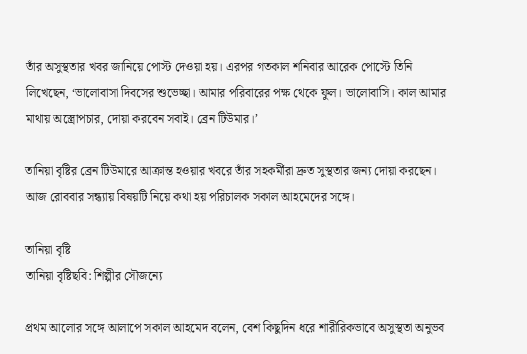তাঁর অসুস্থতার খবর জানিয়ে পোস্ট দেওয়া হয়। এরপর গতকাল শনিবার আরেক পোস্টে তিনি লিখেছেন, ‘ভালোবাসা দিবসের শুভেচ্ছা। আমার পরিবারের পক্ষ থেকে ফুল। ভালোবাসি। কাল আমার মাথায় অস্ত্রোপচার, দোয়া করবেন সবাই। ব্রেন টিউমার।’

তানিয়া বৃষ্টির ব্রেন টিউমারে আক্রান্ত হওয়ার খবরে তাঁর সহকর্মীরা দ্রুত সুস্থতার জন্য দোয়া করছেন। আজ রোববার সন্ধ্যায় বিষয়টি নিয়ে কথা হয় পরিচালক সকাল আহমেদের সঙ্গে।

তানিয়া বৃষ্টি
তানিয়া বৃষ্টিছবি: শিল্পীর সৌজন্যে

প্রথম আলোর সঙ্গে আলাপে সকাল আহমেদ বলেন, বেশ কিছুদিন ধরে শারীরিকভাবে অসুস্থতা অনুভব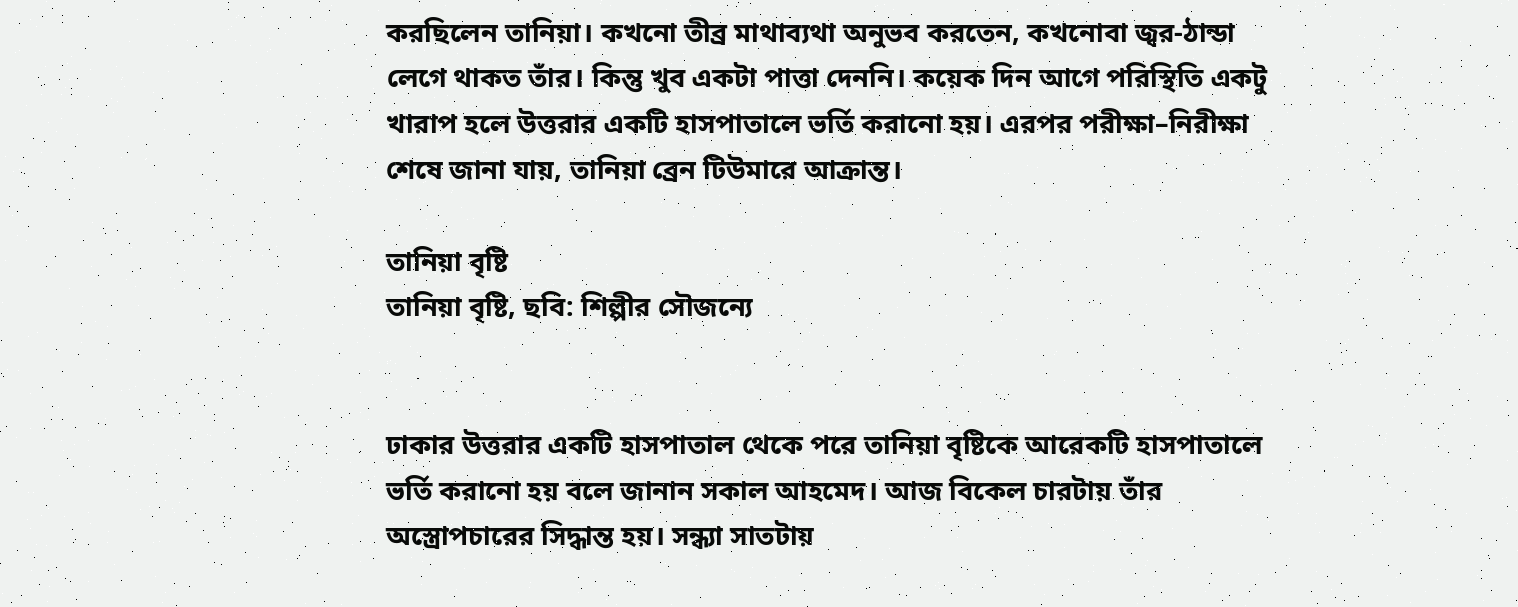করছিলেন তানিয়া। কখনো তীব্র মাথাব্যথা অনুভব করতেন, কখনোবা জ্বর-ঠান্ডা লেগে থাকত তাঁর। কিন্তু খুব একটা পাত্তা দেননি। কয়েক দিন আগে পরিস্থিতি একটু খারাপ হলে উত্তরার একটি হাসপাতালে ভর্তি করানো হয়। এরপর পরীক্ষা–নিরীক্ষা শেষে জানা যায়, তানিয়া ব্রেন টিউমারে আক্রান্ত।

তানিয়া বৃষ্টি
তানিয়া বৃষ্টি, ছবি: শিল্পীর সৌজন্যে


ঢাকার উত্তরার একটি হাসপাতাল থেকে পরে তানিয়া বৃষ্টিকে আরেকটি হাসপাতালে ভর্তি করানো হয় বলে জানান সকাল আহমেদ। আজ বিকেল চারটায় তাঁর অস্ত্রোপচারের সিদ্ধান্ত হয়। সন্ধ্যা সাতটায়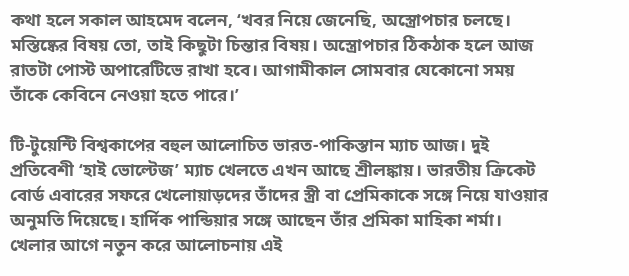কথা হলে সকাল আহমেদ বলেন, ‘খবর নিয়ে জেনেছি, অস্ত্রোপচার চলছে। মস্তিষ্কের বিষয় তো, তাই কিছুটা চিন্তার বিষয়। অস্ত্রোপচার ঠিকঠাক হলে আজ রাতটা পোস্ট অপারেটিভে রাখা হবে। আগামীকাল সোমবার যেকোনো সময় তাঁকে কেবিনে নেওয়া হতে পারে।’

টি-টুয়েন্টি বিশ্বকাপের বহুল আলোচিত ভারত-পাকিস্তান ম্যাচ আজ। দুই প্রতিবেশী ‘হাই ভোল্টেজ’ ম্যাচ খেলতে এখন আছে শ্রীলঙ্কায়। ভারতীয় ক্রিকেট বোর্ড এবারের সফরে খেলোয়াড়দের তাঁদের স্ত্রী বা প্রেমিকাকে সঙ্গে নিয়ে যাওয়ার অনুমতি দিয়েছে। হার্দিক পান্ডিয়ার সঙ্গে আছেন তাঁর প্রমিকা মাহিকা শর্মা। খেলার আগে নতুন করে আলোচনায় এই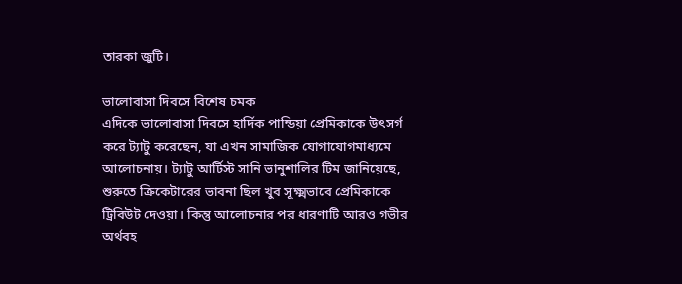তারকা জুটি।

ভালোবাসা দিবসে বিশেষ চমক
এদিকে ভালোবাসা দিবসে হার্দিক পান্ডিয়া প্রেমিকাকে উৎসর্গ করে ট্যাটু করেছেন, যা এখন সামাজিক যোগাযোগমাধ্যমে আলোচনায়। ট্যাটু আর্টিস্ট সানি ভানুশালির টিম জানিয়েছে, শুরুতে ক্রিকেটারের ভাবনা ছিল খুব সূক্ষ্মভাবে প্রেমিকাকে ট্রিবিউট দেওয়া। কিন্তু আলোচনার পর ধারণাটি আরও গভীর অর্থবহ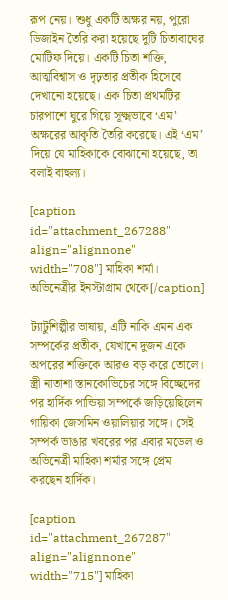রূপ নেয়। শুধু একটি অক্ষর নয়, পুরো ডিজাইন তৈরি করা হয়েছে দুটি চিতাবাঘের মোটিফ দিয়ে। একটি চিতা শক্তি, আত্মবিশ্বাস ও দৃঢ়তার প্রতীক হিসেবে দেখানো হয়েছে। এক চিতা প্রথমটির চারপাশে ঘুরে গিয়ে সূক্ষ্মভাবে ‘এম’ অক্ষরের আকৃতি তৈরি করেছে। এই ‘এম’ দিয়ে যে মাহিকাকে বোঝানো হয়েছে, তা বলাই বাহুল্য।

[caption id="attachment_267288" align="alignnone" width="708"] মাহিকা শর্মা। অভিনেত্রীর ইনস্টাগ্রাম থেকে[/caption]

ট্যাটুশিল্পীর ভাষায়, এটি নাকি এমন এক সম্পর্কের প্রতীক, যেখানে দুজন একে অপরের শক্তিকে আরও বড় করে তোলে।
স্ত্রী নাতাশা স্তানকোভিচের সঙ্গে বিচ্ছেদের পর হার্দিক পান্ডিয়া সম্পর্কে জড়িয়েছিলেন গায়িকা জেসমিন ওয়ালিয়ার সঙ্গে। সেই সম্পর্ক ভাঙার খবরের পর এবার মডেল ও অভিনেত্রী মাহিকা শর্মার সঙ্গে প্রেম করছেন হার্দিক।

[caption id="attachment_267287" align="alignnone" width="715"] মাহিকা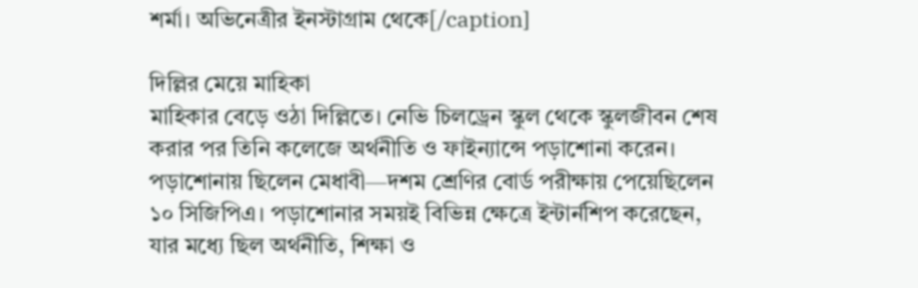শর্মা। অভিনেত্রীর ইনস্টাগ্রাম থেকে[/caption]

দিল্লির মেয়ে মাহিকা
মাহিকার বেড়ে ওঠা দিল্লিতে। নেভি চিলড্রেন স্কুল থেকে স্কুলজীবন শেষ করার পর তিনি কলেজে অর্থনীতি ও ফাইন্যান্সে পড়াশোনা করেন। পড়াশোনায় ছিলেন মেধাবী—দশম শ্রেণির বোর্ড পরীক্ষায় পেয়েছিলেন ১০ সিজিপিএ। পড়াশোনার সময়ই বিভিন্ন ক্ষেত্রে ইন্টার্নশিপ করেছেন, যার মধ্যে ছিল অর্থনীতি, শিক্ষা ও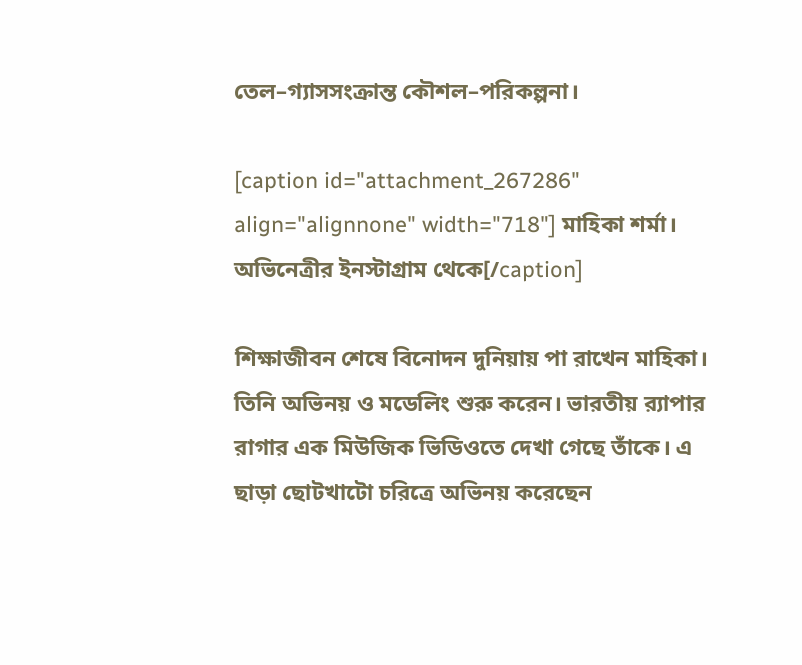তেল–গ্যাসসংক্রান্ত কৌশল–পরিকল্পনা।

[caption id="attachment_267286" align="alignnone" width="718"] মাহিকা শর্মা। অভিনেত্রীর ইনস্টাগ্রাম থেকে[/caption]

শিক্ষাজীবন শেষে বিনোদন দুনিয়ায় পা রাখেন মাহিকা। তিনি অভিনয় ও মডেলিং শুরু করেন। ভারতীয় র‌্যাপার রাগার এক মিউজিক ভিডিওতে দেখা গেছে তাঁকে। এ ছাড়া ছোটখাটো চরিত্রে অভিনয় করেছেন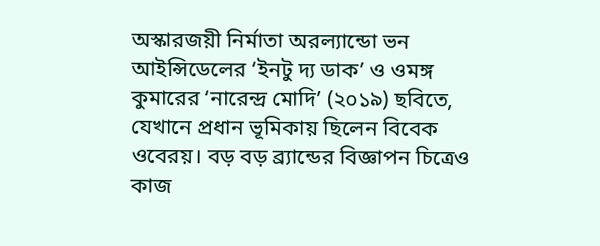অস্কারজয়ী নির্মাতা অরল্যান্ডো ভন আইন্সিডেলের ‘ইনটু দ্য ডাক’ ও ওমঙ্গ কুমারের ‘নারেন্দ্র মোদি’ (২০১৯) ছবিতে, যেখানে প্রধান ভূমিকায় ছিলেন বিবেক ওবেরয়। বড় বড় ব্র্যান্ডের বিজ্ঞাপন চিত্রেও কাজ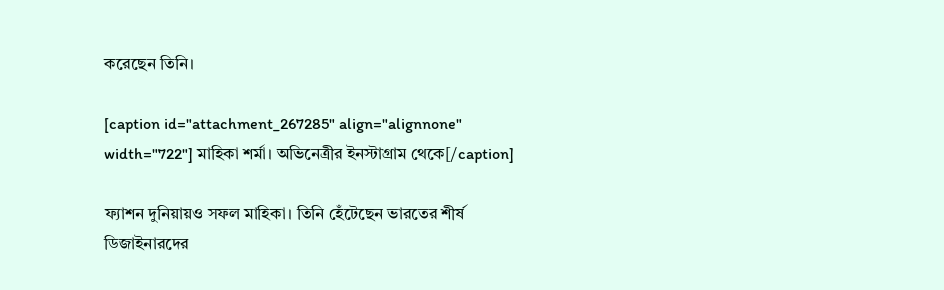করেছেন তিনি।

[caption id="attachment_267285" align="alignnone" width="722"] মাহিকা শর্মা। অভিনেত্রীর ইনস্টাগ্রাম থেকে[/caption]

ফ্যাশন দুনিয়ায়ও সফল মাহিকা। তিনি হেঁটেছেন ভারতের শীর্ষ ডিজাইনারদের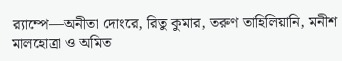র‌্যাম্পে—অনীতা দোংরে, রিতু কুমার, তরুণ তাহিলিয়ানি, মনীশ মালহোত্রা ও অমিত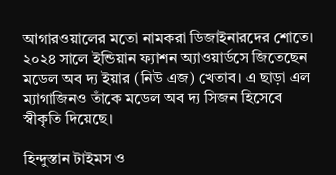আগারওয়ালের মতো নামকরা ডিজাইনারদের শোতে। ২০২৪ সালে ইন্ডিয়ান ফ্যাশন অ্যাওয়ার্ডসে জিতেছেন মডেল অব দ্য ইয়ার (নিউ এজ) খেতাব। এ ছাড়া এল ম্যাগাজিনও তাঁকে মডেল অব দ্য সিজন হিসেবে স্বীকৃতি দিয়েছে।

হিন্দুস্তান টাইমস ও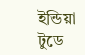ইন্ডিয়া টুডে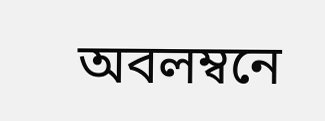অবলম্বনে